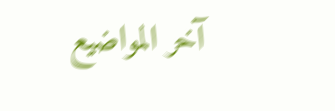آخر المواضيع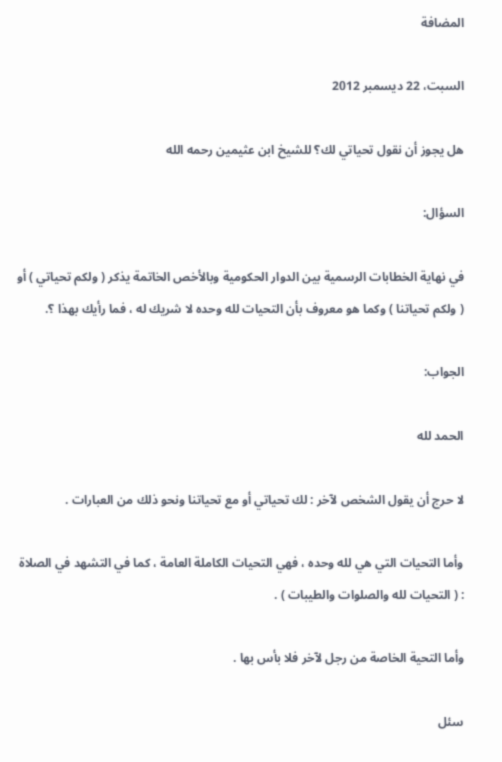المضافة

السبت، 22 ديسمبر 2012

هل يجوز أن نقول تحياتي لك؟ للشيخ ابن عثيمين رحمه الله

السؤال:

في نهاية الخطابات الرسمية بين الدوار الحكومية وبالأخص الخاتمة يذكر ( ولكم تحياتي ) أو ( ولكم تحياتنا ) وكما هو معروف بأن التحيات لله وحده لا شريك له ، فما رأيك بهذا ؟.

الجواب:

الحمد لله

لا حرج أن يقول الشخص لآخر : لك تحياتي أو مع تحياتنا ونحو ذلك من العبارات .

وأما التحيات التي هي لله وحده ، فهي التحيات الكاملة العامة ، كما في التشهد في الصلاة : ( التحيات لله والصلوات والطيبات ) .

وأما التحية الخاصة من رجل لآخر فلا بأس بها .

سئل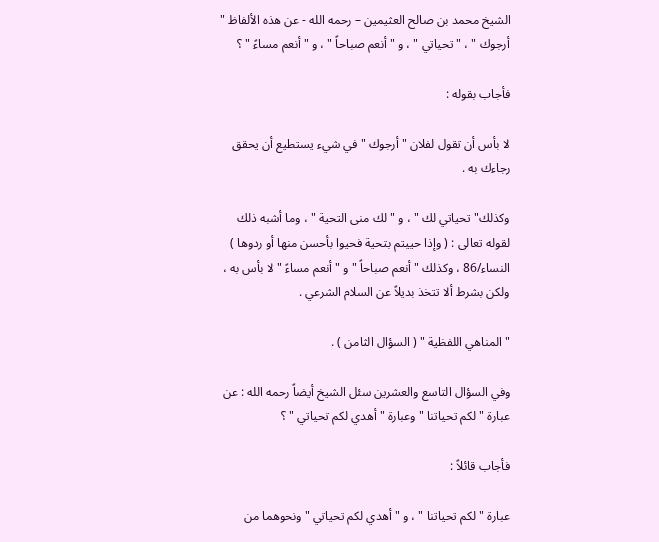الشيخ محمد بن صالح العثيمين – رحمه الله - عن هذه الألفاظ " أرجوك " ، " تحياتي " ، و " أنعم صباحاً " ، و " أنعم مساءً " ؟

فأجاب بقوله :

لا بأس أن تقول لفلان " أرجوك " في شيء يستطيع أن يحقق رجاءك به .

وكذلك" تحياتي لك " ، و " لك منى التحية " ، وما أشبه ذلك لقوله تعالى : ( وإذا حييتم بتحية فحيوا بأحسن منها أو ردوها ) النساء/86 ، وكذلك " أنعم صباحاً " و " أنعم مساءً " لا بأس به ، ولكن بشرط ألا تتخذ بديلاً عن السلام الشرعي .

" المناهي اللفظية " ( السؤال الثامن ) .

وفي السؤال التاسع والعشرين سئل الشيخ أيضاً رحمه الله : عن عبارة " لكم تحياتنا " وعبارة " أهدي لكم تحياتي " ؟

فأجاب قائلاً :

عبارة " لكم تحياتنا " ، و " أهدي لكم تحياتي " ونحوهما من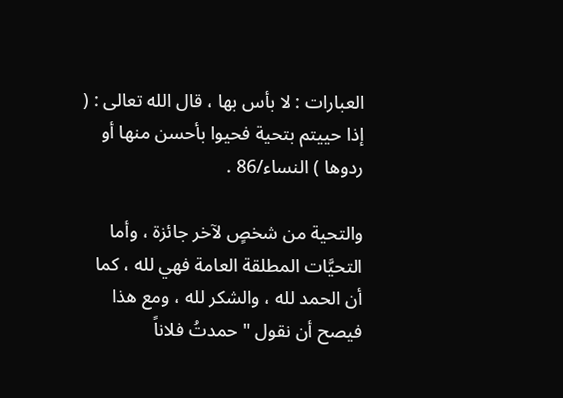العبارات : لا بأس بها ، قال الله تعالى : ( إذا حييتم بتحية فحيوا بأحسن منها أو ردوها ) النساء/86 .

والتحية من شخصٍ لآخر جائزة ، وأما التحيَّات المطلقة العامة فهي لله ، كما أن الحمد لله ، والشكر لله ، ومع هذا فيصح أن نقول " حمدتُ فلاناً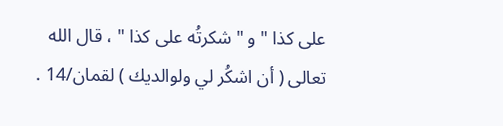على كذا " و " شكرتُه على كذا " ، قال الله تعالى ( أن اشكُر لي ولوالديك ) لقمان/14 .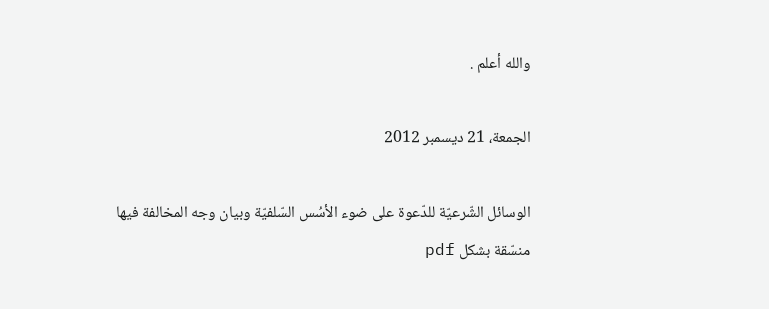والله أعلم .

الجمعة، 21 ديسمبر 2012

الوسائل الشّرعيّة للدّعوة على ضوء الأسُس السّلفيّة وبيان وجه المخالفة فيها منسّقة بشكل pdf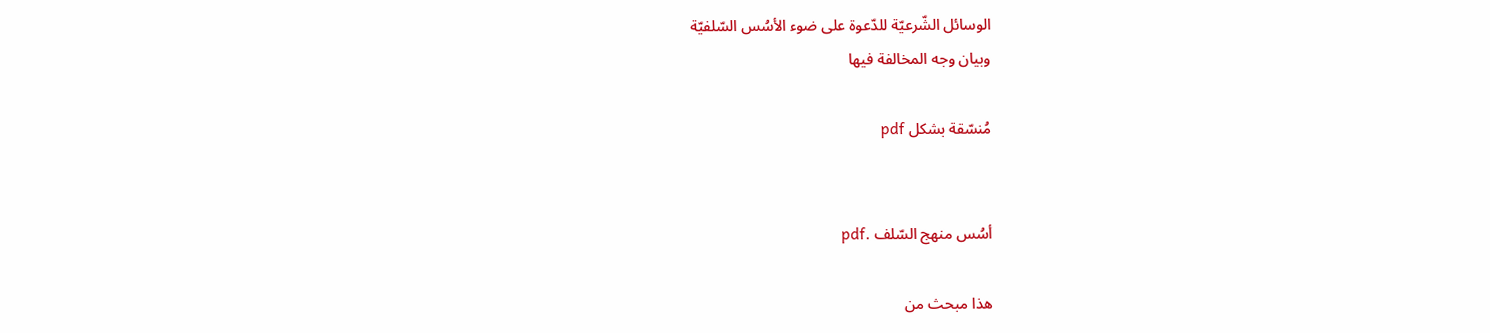الوسائل الشّرعيّة للدّعوة على ضوء الأسُس السّلفيّة
وبيان وجه المخالفة فيها

مُنسّقة بشكل pdf


أسُس منهج السّلف .pdf

هذا مبحث من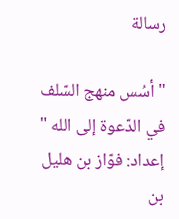رسالة

" أسُس منهج السّلف في الدّعوة إلى الله "
إعداد: فوّاز بن هليل بن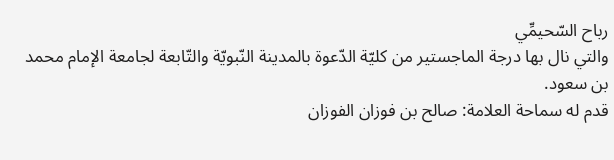رباح السّحيمِّي
والتي نال بها درجة الماجستير من كليّة الدّعوة بالمدينة النّبويّة والتّابعة لجامعة الإمام محمد بن سعود.
قدم له سماحة العلامة: صالح بن فوزان الفوزان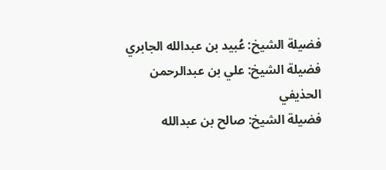فضيلة الشيخ: عُبيد بن عبدالله الجابري
فضيلة الشيخ: علي بن عبدالرحمن الحذيفي
فضيلة الشيخ: صالح بن عبدالله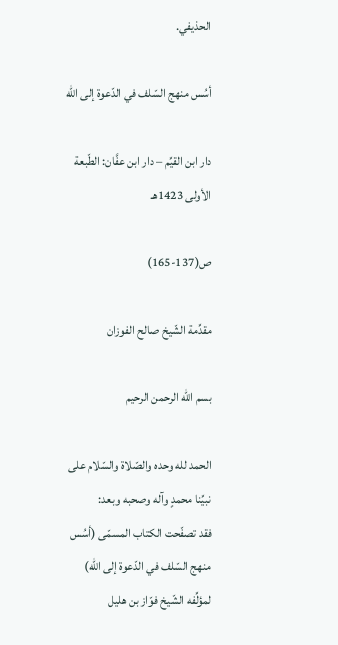الحذيفي.

أسُس منهج السّلف في الدّعوة إلى الله

دار ابن القيِّم – دار ابن عفَّان: الطّبعة الأولى 1423هـ

ص(137-165)

مقدِّمة الشّيخ صالح الفوزان

بسم الله الرحمن الرحيم

الحمد لله وحده والصّلاة والسّلام على نبيِّنا محمدٍ وآله وصحبه وبعد:
فقد تصفّحت الكتاب المسمّى (أسُس منهج السّلف في الدّعوة إلى الله) لمؤلِّفه الشّيخ فوّاز بن هليل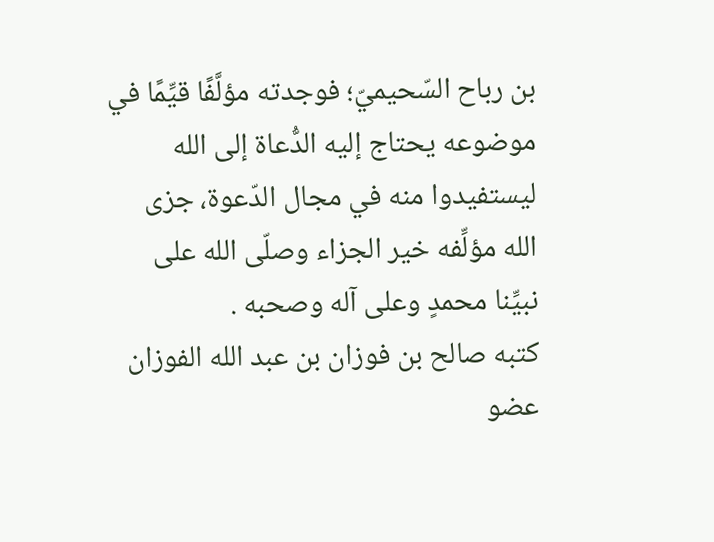بن رباح السّحيميّ؛ فوجدته مؤلَّفًا قيِّمًا في موضوعه يحتاج إليه الدُّعاة إلى الله ليستفيدوا منه في مجال الدّعوة، جزى الله مؤلِّفه خير الجزاء وصلّى الله على نبيِّنا محمدٍ وعلى آله وصحبه .
كتبه صالح بن فوزان بن عبد الله الفوزان
عضو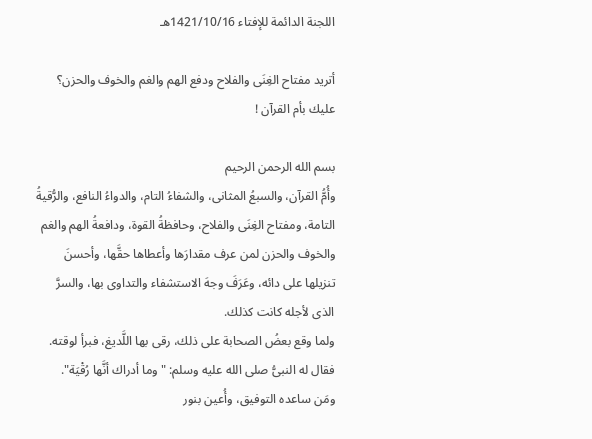اللجنة الدائمة للإفتاء 1421/10/16هـ

أتريد مفتاح الغِنَى والفلاح ودفع الهم والغم والخوف والحزن؟ عليك بأم القرآن !

بسم الله الرحمن الرحيم
وأُمُّ القرآن، والسبعُ المثانى، والشفاءُ التام، والدواءُ النافع، والرُّقيةُ التامة، ومفتاح الغِنَى والفلاح، وحافظةُ القوة، ودافعةُ الهم والغم والخوف والحزن لمن عرف مقدارَها وأعطاها حقَّها، وأحسنَ تنزيلها على دائه، وعَرَفَ وجهَ الاستشفاء والتداوى بها، والسرَّ الذى لأجله كانت كذلك.
ولما وقع بعضُ الصحابة على ذلك، رقى بها اللَّديغ، فبرأ لوقته. فقال له النبىُّ صلى الله عليه وسلم: "وما أدراك أنَّها رُقْيَة".
ومَن ساعده التوفيق، وأُعين بنور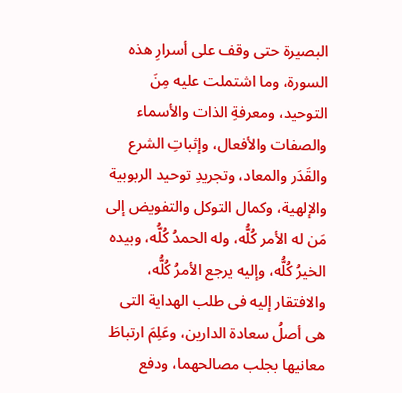البصيرة حتى وقف على أسرارِ هذه السورة، وما اشتملت عليه مِنَ التوحيد، ومعرفةِ الذات والأسماء والصفات والأفعال، وإثباتِ الشرع والقَدَر والمعاد، وتجريدِ توحيد الربوبية والإلهية، وكمال التوكل والتفويض إلى مَن له الأمر كُلُّه، وله الحمدُ كُلُّه، وبيده الخيرُ كُلُّه، وإليه يرجع الأمرُ كُلُّه، والافتقار إليه فى طلب الهداية التى هى أصلُ سعادة الدارين، وعَلِمَ ارتباطَ معانيها بجلب مصالحهما، ودفع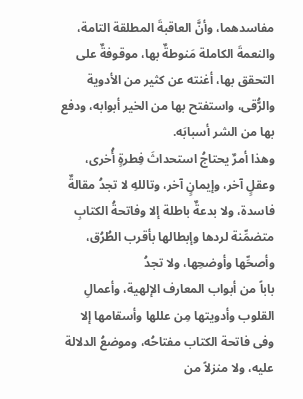مفاسدهما، وأنَّ العاقبةَ المطلقة التامة، والنعمةَ الكاملة مَنوطةٌ بها، موقوفةٌ على التحقق بها، أغنته عن كثير من الأدوية والرُّقى، واستفتح بها من الخير أبوابه، ودفع بها من الشر أسبابَه.
وهذا أمرٌ يحتاجُ استحداثَ فِطرةٍ أُخرى، وعقلٍ آخر، وإيمانٍ آخر، وتاللهِ لا تجدُ مقالةٌ فاسدة، ولا بدعةٌ باطلة إلا وفاتحةُ الكتابِ متضمِّنة لردها وإبطالها بأقرب الطُرُق، وأصحِّها وأوضحِها، ولا تجدُ
باباً من أبواب المعارف الإلهية، وأعمالِ القلوب وأدويتها مِن عللها وأسقامها إلا وفى فاتحة الكتاب مفتاحُه، وموضعُ الدلالة عليه، ولا منزلاً من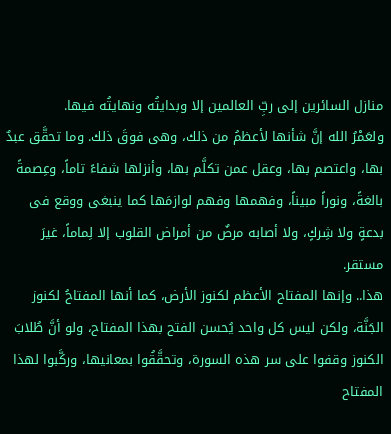منازل السائرين إلى ربِّ العالمين إلا وبدايتُه ونهايتُه فيها.
ولعَمْرُ الله إنَّ شأنها لأعظمُ من ذلك، وهى فوقَ ذلك. وما تحقَّق عبدٌ بها، واعتصم بها، وعقل عمن تكلَّم بها، وأنزلها شفاءً تاماً، وعِصمةً بالغةً، ونوراً مبيناً، وفهمها وفهم لوازمَها كما ينبغى ووقع فى بدعةٍ ولا شِركٍ، ولا أصابه مرضٌ من أمراض القلوب إلا لِماماً، غيرَ مستقر.
هذا.. وإنها المفتاح الأعظم لكنوز الأرض، كما أنها المفتاحُ لكنوز الجَنَّة، ولكن ليس كل واحد يُحسن الفتح بهذا المفتاح، ولو أنَّ طُلابَ الكنوز وقفوا على سر هذه السورة، وتحقَّقُوا بمعانيها، وركَّبوا لهذا المفتاح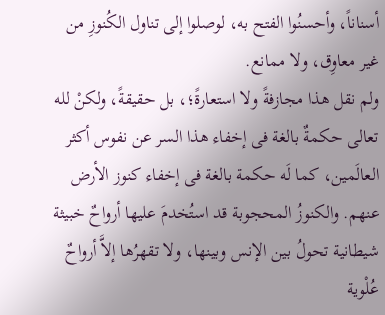أسناناً، وأحسنُوا الفتح به، لوصلوا إلى تناول الكُنوزِ من غير معاوِق، ولا ممانع.
ولم نقل هذا مجازفةً ولا استعارةً؛، بل حقيقةً، ولكنْ لله تعالى حكمةٌ بالغة فى إخفاء هذا السر عن نفوس أكثر العالَمين، كما لَه حكمة بالغة فى إخفاء كنوز الأرض عنهم. والكنوزُ المحجوبة قد استُخدمَ عليها أرواحٌ خبيثة شيطانية تحولُ بين الإنس وبينها، ولا تقهرُها إلاَّ أرواحٌ عُلْوية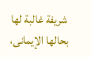شريفة غالبة لها بحالها الإيمانى،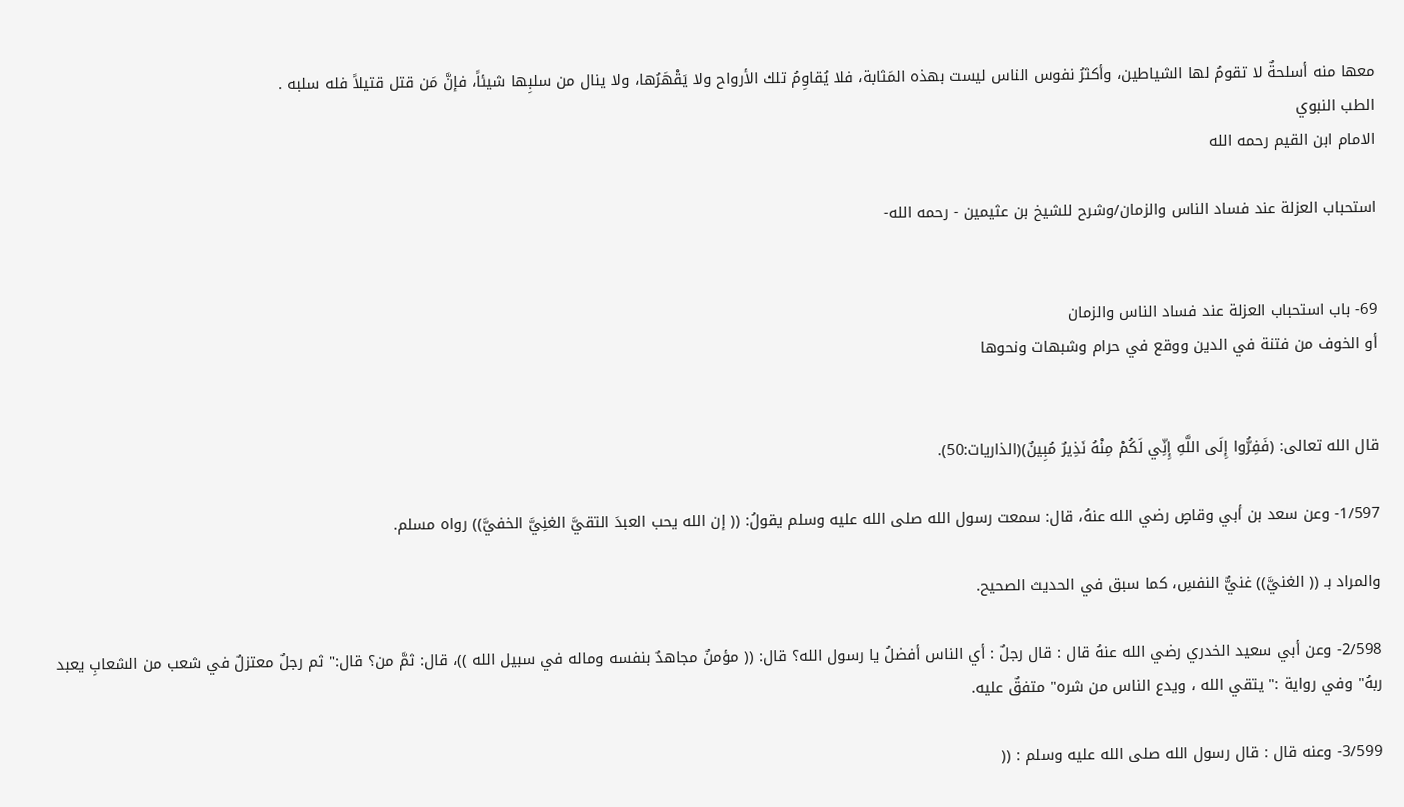معها منه أسلحةٌ لا تقومُ لها الشياطين، وأكثرُ نفوس الناس ليست بهذه المَثابة، فلا يُقاوِمُ تلك الأرواح ولا يَقْهَرُها، ولا ينال من سلبِها شيئاً، فإنَّ مَن قتل قتيلاً فله سلبه .
الطب النبوي
الامام ابن القيم رحمه الله

استحباب العزلة عند فساد الناس والزمان/وشرح للشيخ بن عثيمين - رحمه الله-


69- باب استحباب العزلة عند فساد الناس والزمان
أو الخوف من فتنة في الدين ووقع في حرام وشبهات ونحوها


قال الله تعالى: (فَفِرُّوا إِلَى اللَّهِ إِنِّي لَكُمْ مِنْهُ نَذِيرٌ مُبِينٌ)(الذاريات:50).

1/597- وعن سعد بن أبي وقاصٍ رضي الله عنهُ، قال: سمعت رسول الله صلى الله عليه وسلم يقولُ: (( إن الله يحب العبدَ التقيَّ الغنِيَّ الخفيَّ)) رواه مسلم.

والمراد بـ (( الغنيَّ)) غنيٌّ النفسِ، كما سبق في الحديث الصحيح.

2/598- وعن أبي سعيد الخدري رضي الله عنهُ قال : قال رجلٌ : أي الناس أفضلُ يا رسول الله؟ قال: (( مؤمنٌ مجاهدٌ بنفسه وماله في سبيل الله ))، قال: ثمَّ من؟ قال:" ثم رجلٌ معتزلٌ في شعب من الشعابِ يعبد ربهُ" وفي رواية :" يتقي الله ، ويدع الناس من شره" متفقٌ عليه.

3/599- وعنه قال : قال رسول الله صلى الله عليه وسلم : ((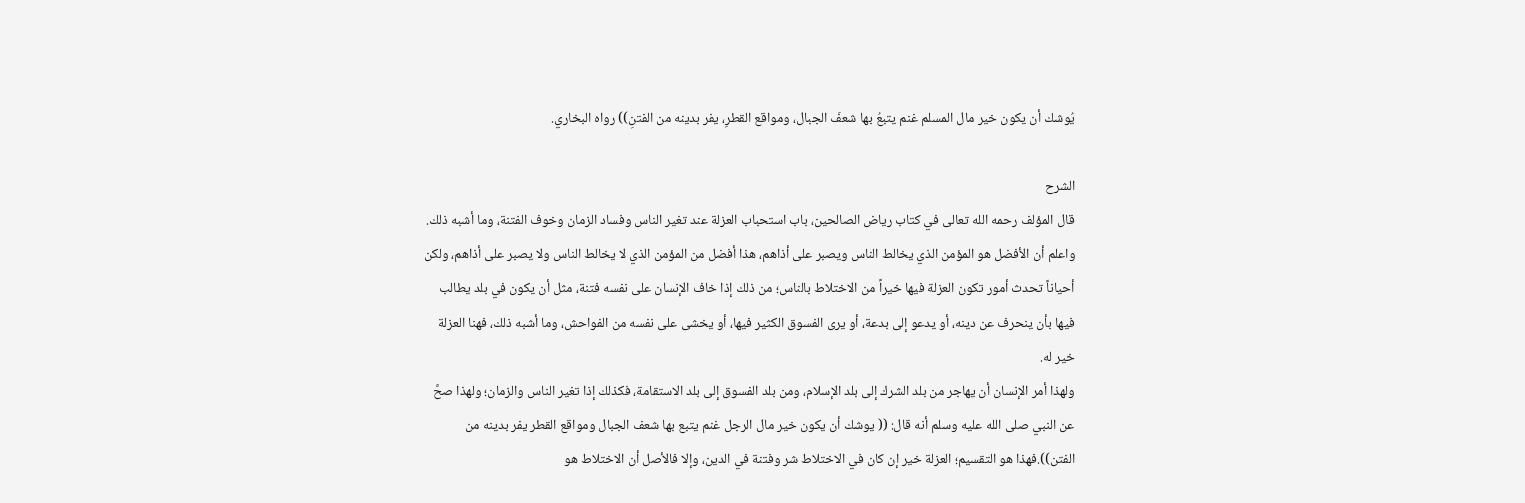يُوشك أن يكون خير مال المسلم غنم يتبعُ بها شعفَ الجبال، ومواقع القطرِ، يفر بدينه من الفتنِ)) رواه البخاري.

الشرح
قال المؤلف رحمه الله تعالى في كتاب رياض الصالحين، باب استحباب العزلة عند تغير الناس وفساد الزمان وخوف الفتنة، وما أشبه ذلك.
واعلم أن الأفضل هو المؤمن الذي يخالط الناس ويصبر على أذاهم، هذا أفضل من المؤمن الذي لا يخالط الناس ولا يصبر على أذاهم، ولكن أحياناً تحدث أمور تكون العزلة فيها خيراً من الاختلاط بالناس؛ من ذلك إذا خاف الإنسان على نفسه فتنة، مثل أن يكون في بلد يطالب فيها بأن ينحرف عن دينه، أو يدعو إلى بدعة، أو يرى الفسوق الكثير فيها، أو يخشى على نفسه من الفواحش، وما أشبه ذلك، فهنا العزلة خير له.
ولهذا أمر الإنسان أن يهاجر من بلد الشرك إلى بلد الإسلام، ومن بلد الفسوق إلى بلد الاستقامة، فكذلك إذا تغير الناس والزمان؛ ولهذا صحَّ عن النبي صلى الله عليه وسلم أنه قال: (( يوشك أن يكون خير مال الرجل غنم يتبع بها شعف الجبال ومواقع القطر يفر بدينه من الفتن)).فهذا هو التقسيم؛ العزلة خير إن كان في الاختلاط شر وفتنة في الدين، وإلا فالأصل أن الاختلاط هو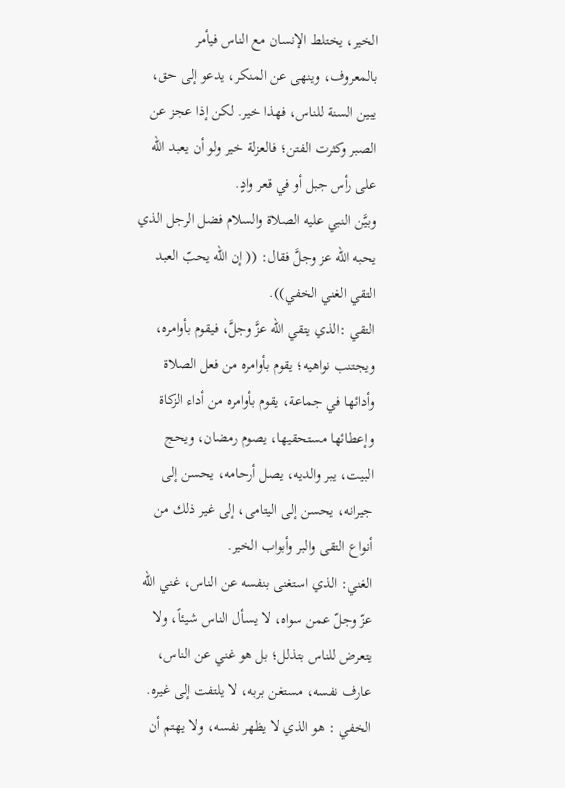الخير، يختلط الإنسان مع الناس فيأمر بالمعروف، وينهى عن المنكر، يدعو إلى حق، يبين السنة للناس، فهذا خير. لكن إذا عجز عن الصبر وكثرت الفتن؛ فالعزلة خير ولو أن يعبد الله على رأس جبل أو في قعر وادٍ.
وبيَّن النبي عليه الصلاة والسلام فضل الرجل الذي يحبه الله عز وجلَّ فقال: (( إن الله يحبّ العبد التقي الغني الخفي)).
التقي :الذي يتقي الله عزَّ وجلَّ، فيقوم بأوامره، ويجتنب نواهيه؛ يقوم بأوامره من فعل الصلاة وأدائها في جماعة، يقوم بأوامره من أداء الزكاة وإعطائها مستحقيها، يصوم رمضان، ويحج البيت، يبر والديه، يصل أرحامه، يحسن إلى جيرانه، يحسن إلى اليتامى، إلى غير ذلك من أنواع التقى والبر وأبواب الخير.
الغني: الذي استغنى بنفسه عن الناس، غني الله عزّ وجلّ عمن سواه، لا يسأل الناس شيئاً، ولا يتعرض للناس بتذلل؛ بل هو غني عن الناس، عارف نفسه، مستغن بربه، لا يلتفت إلى غيره.
الخفي : هو الذي لا يظهر نفسه، ولا يهتم أن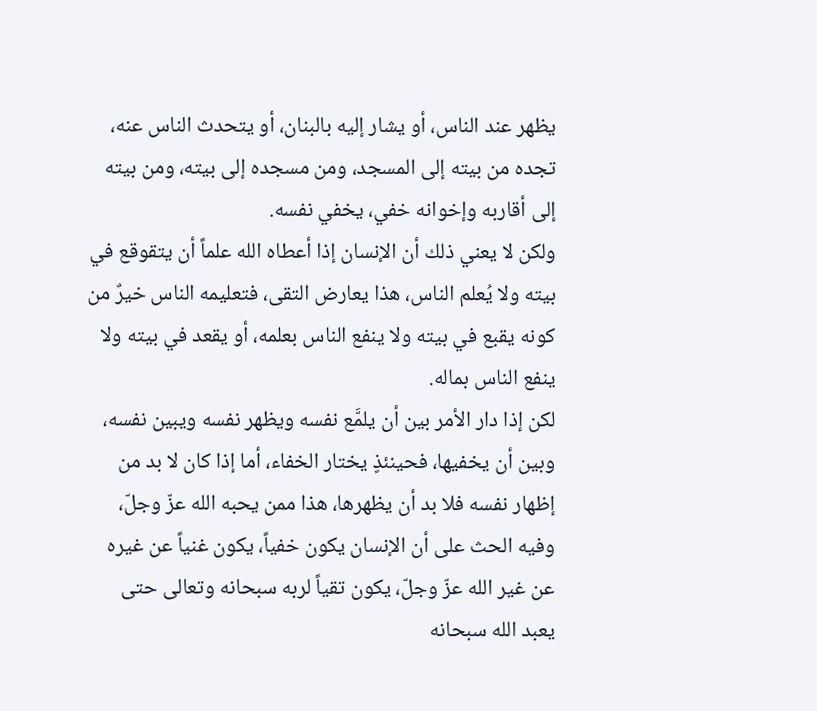يظهر عند الناس، أو يشار إليه بالبنان، أو يتحدث الناس عنه، تجده من بيته إلى المسجد، ومن مسجده إلى بيته، ومن بيته إلى أقاربه وإخوانه خفي، يخفي نفسه.
ولكن لا يعني ذلك أن الإنسان إذا أعطاه الله علماً أن يتقوقع في بيته ولا يُعلم الناس، هذا يعارض التقى، فتعليمه الناس خيرٌ من كونه يقبع في بيته ولا ينفع الناس بعلمه، أو يقعد في بيته ولا ينفع الناس بماله.
لكن إذا دار الأمر بين أن يلمَّع نفسه ويظهر نفسه ويبين نفسه، وبين أن يخفيها، فحينئذٍ يختار الخفاء، أما إذا كان لا بد من إظهار نفسه فلا بد أن يظهرها، هذا ممن يحبه الله عزّ وجلّ، وفيه الحث على أن الإنسان يكون خفياً، يكون غنياً عن غيره عن غير الله عزّ وجلّ، يكون تقياً لربه سبحانه وتعالى حتى يعبد الله سبحانه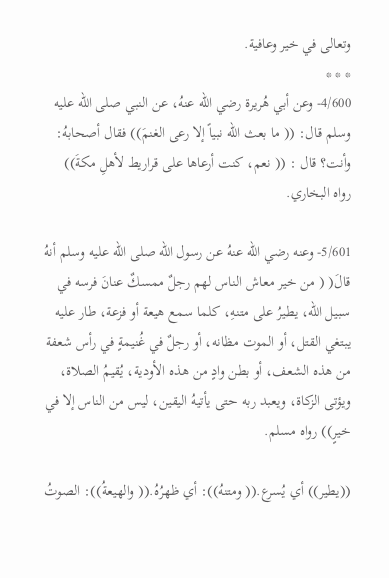وتعالى في خير وعافية.
* * *
4/600- وعن أبي هُريرة رضي الله عنهُ، عن النبي صلى الله عليه وسلم قال: (( ما بعث الله نبياً إلا رعى الغنمَ)) فقال أصحابهُ: وأنت؟ قال : (( نعم، كنت أرعاها على قراريط لأهلِ مكةَ)) رواه البخاري.

5/601- وعنه رضي الله عنهُ عن رسول الله صلى الله عليه وسلم أنهُ قالَ( ( من خير معاش الناس لهم رجلٌ ممسكٌ عنانَ فرسه في سبيل الله، يطيرُ على متنهِ، كلما سمع هيعة أو فزعة، طار عليه يبتغي القتل، أو الموت مظانه، أو رجلٌ في غُنيمةٍ في رأس شعفة من هذه الشعف، أو بطن وادٍ من هذه الأودية، يُقيمُ الصلاة، ويؤتى الزكاة، ويعبد ربه حتى يأتيهُ اليقين، ليس من الناس إلا في خيرٍ)) رواه مسلم.

((يطير)) أي يُسرع.(( ومتنهُ)): أي ظهرُهُ.(( والهيعةُ)): الصوتُ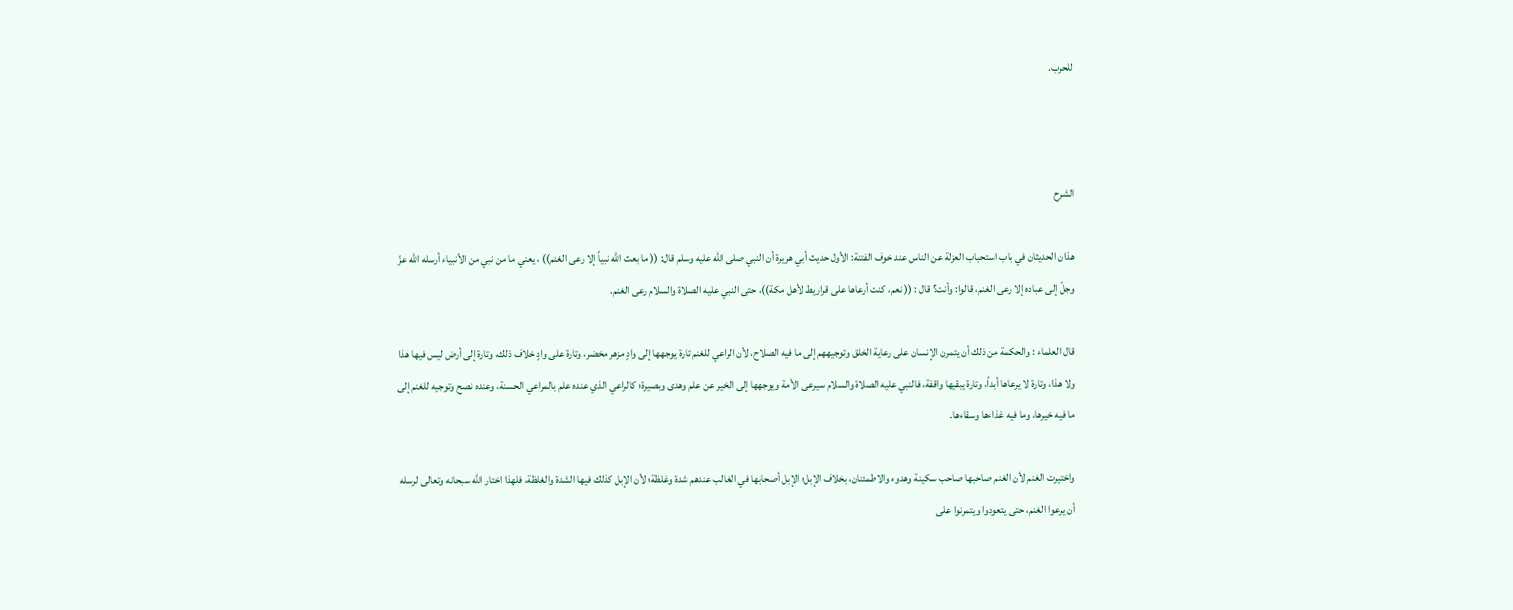للحرب.



الشرح

هذان الحديثان في باب استحباب العزلة عن الناس عند خوف الفتنة: الأول حديث أبي هريرة أن النبي صلى الله عليه وسلم قال: (( ما بعث الله نبياً إلا رعى الغنم)) ، يعني ما من نبي من الأنبياء أرسله الله عزّ وجلّ إلى عباده إلا رعى الغنم، قالوا: وأنت؟ قال : (( نعم، كنت أرعاها على قراريط لأهل مكة))، حتى النبي عليه الصلاة والسلام رعى الغنم.

قال العلماء : والحكمة من ذلك أن يتمرن الإنسان على رعاية الخلق وتوجيههم إلى ما فيه الصلاح، لأن الراعي للغنم تارة يوجهها إلى وادٍ مزهر مخضر، وتارة على وادٍ خلاف ذلك، وتارة إلى أرض ليس فيها هذا ولا هذا، وتارة لا يرعاها أبداً، وتارة يبقيها واقفة، فالنبي عليه الصلاة والسلام سيرعى الأمة ويوجهها إلى الخير عن علم وهدى وبصيرة؛ كالراعي الذي عنده علم بالمراعي الحسنة، وعنده نصح وتوجيه للغنم إلى ما فيه خيرها، وما فيه غذاءها وسقاءها.

واختيرت الغنم لأن الغنم صاحبها صاحب سكينة وهدوء والاطمئنان، بخلاف الإبل؛ الإبل أصحابها في الغالب عندهم شدة وغلظة؛ لأن الإبل كذلك فيها الشدة والغلظة، فلهذا اختار الله سبحانه وتعالى لرسله أن يرعوا الغنم، حتى يتعودوا ويتمرنوا على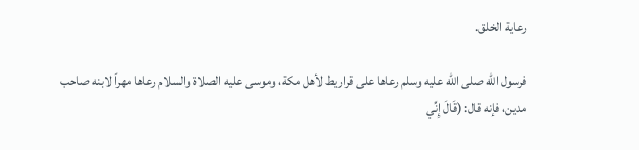رعاية الخلق.

فرسول الله صلى الله عليه وسلم رعاها على قراريط لأهل مكة، وموسى عليه الصلاة والسلام رعاها مهراً لابنه صاحب مدين، فإنه قال: (قَالَ إِنِّي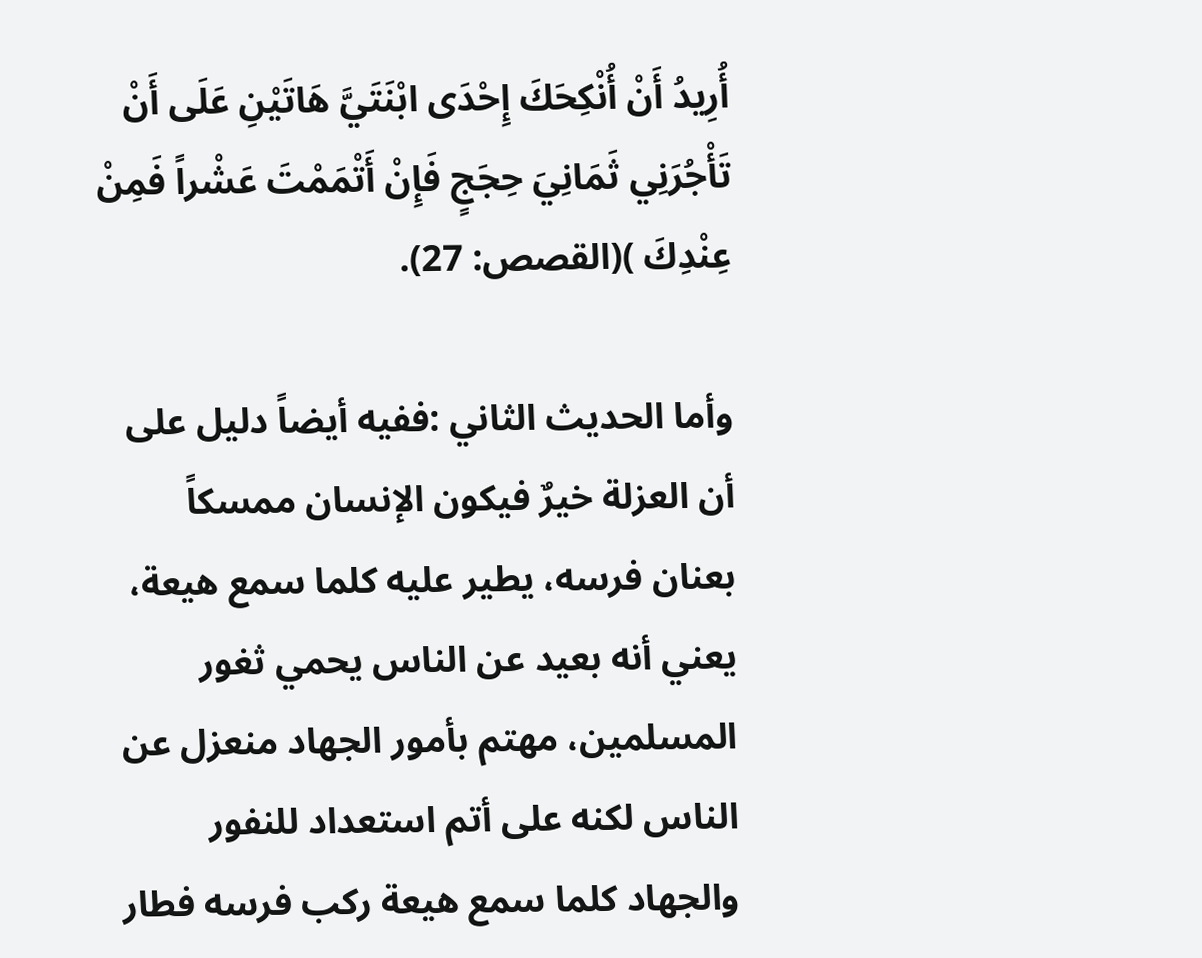أُرِيدُ أَنْ أُنْكِحَكَ إِحْدَى ابْنَتَيَّ هَاتَيْنِ عَلَى أَنْ تَأْجُرَنِي ثَمَانِيَ حِجَجٍ فَإِنْ أَتْمَمْتَ عَشْراً فَمِنْ عِنْدِكَ )(القصص: 27).

وأما الحديث الثاني :ففيه أيضاً دليل على أن العزلة خيرٌ فيكون الإنسان ممسكاً بعنان فرسه، يطير عليه كلما سمع هيعة، يعني أنه بعيد عن الناس يحمي ثغور المسلمين، مهتم بأمور الجهاد منعزل عن الناس لكنه على أتم استعداد للنفور والجهاد كلما سمع هيعة ركب فرسه فطار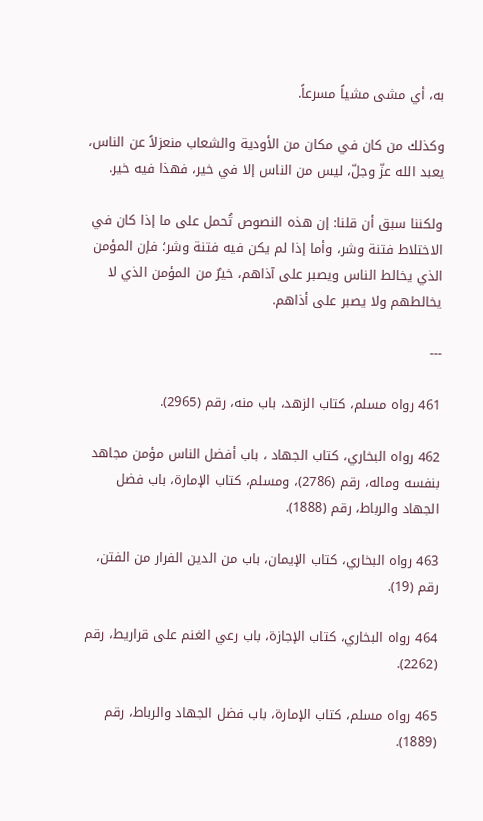به، أي مشى مشياً مسرعاً.

وكذلك من كان في مكان من الأودية والشعاب منعزلاً عن الناس، يعبد الله عزّ وجلّ، ليس من الناس إلا في خير، فهذا فيه خير.

ولكننا سبق أن قلنا: إن هذه النصوص تُحمل على ما إذا كان في الاختلاط فتنة وشر، وأما إذا لم يكن فيه فتنة وشر؛ فإن المؤمن الذي يخالط الناس ويصبر على آذاهم، خيرٌ من المؤمن الذي لا يخالطهم ولا يصبر على أذاهم.

---

461 رواه مسلم، كتاب الزهد، باب منه، رقم (2965).

462 رواه البخاري، كتاب الجهاد ، باب أفضل الناس مؤمن مجاهد بنفسه وماله، رقم (2786)، ومسلم، كتاب الإمارة، باب فضل الجهاد والرباط، رقم (1888).

463 رواه البخاري، كتاب الإيمان، باب من الدين الفرار من الفتن، رقم (19).

464 رواه البخاري، كتاب الإجازة، باب رعي الغنم على قراريط، رقم (2262).

465 رواه مسلم، كتاب الإمارة، باب فضل الجهاد والرباط، رقم (1889).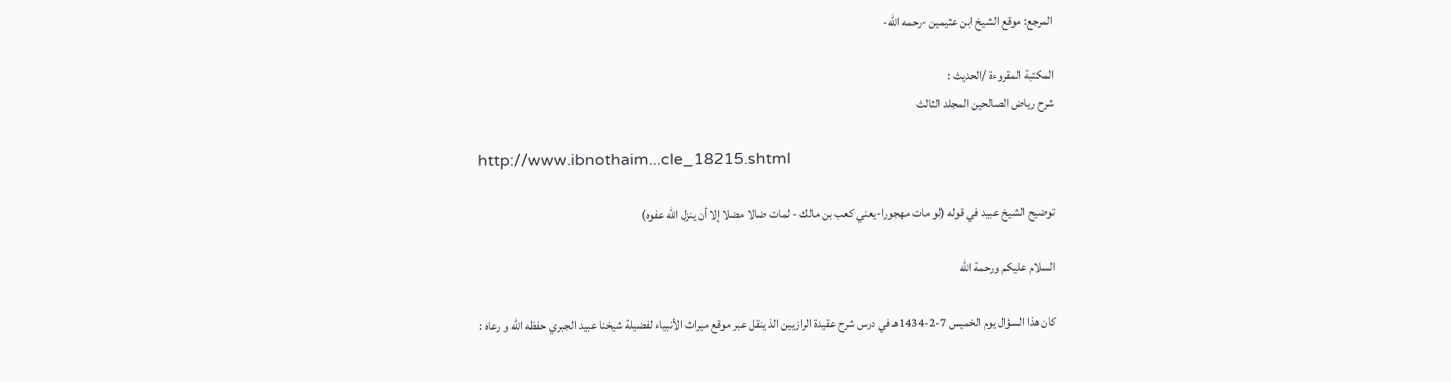المرجع: موقع الشيخ ابن عثيمين -رحمه الله-

المكتبة المقروءة /الحديث :
شرح رياض الصالحين المجلد الثالث

http://www.ibnothaim...cle_18215.shtml

توضيح الشيخ عبيد في قوله (لو مات مهجورا-يعني كعب بن مالك - لمات ضالا مضلا إلا أن ينزل الله عفوه)

السلام عليكم ورحمة الله

كان هذا السؤال يوم الخميس 7-2-1434هـ في درس شرح عقيدة الرازيين الذ ينقل عبر موقع ميراث الأنبياء لفضيلة شيخنا عبيد الجبري حفظه الله و رعاه :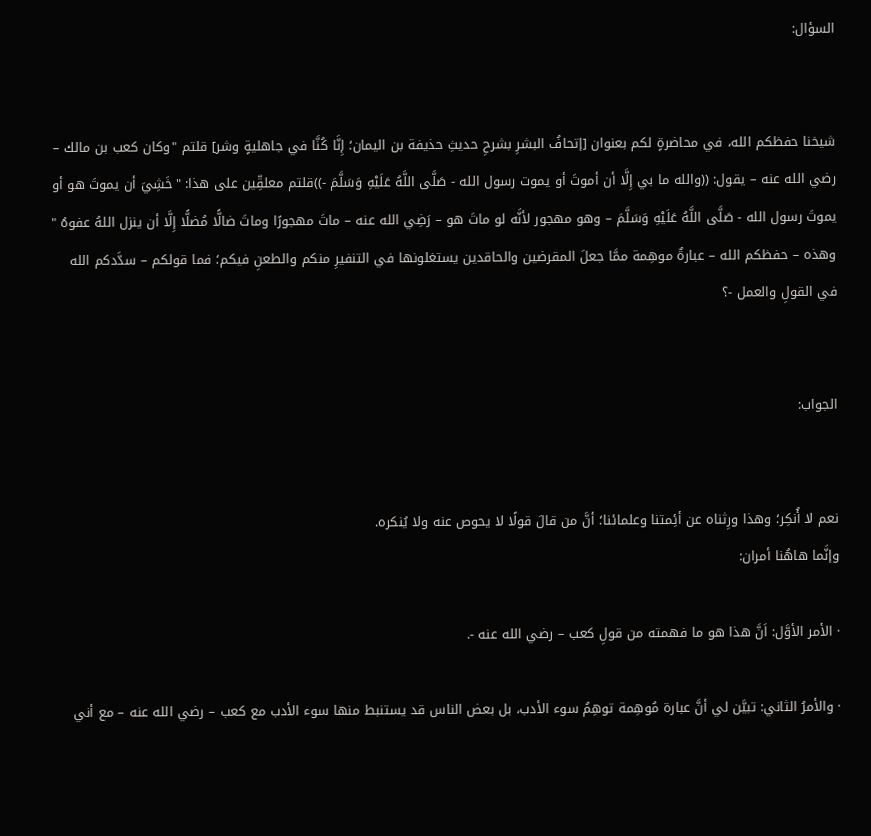السؤال:


شيخنا حفظكم الله، في محاضرةٍ لكم بعنوان [إتحافُ البشرِ بشرحِ حديثِ حذيفة بن اليمان؛ إِنَّا كُنَّا في جاهليةٍ وشر] قلتم "وكان كعب بن مالك – رضي الله عنه – يقول: ((والله ما بي إِلَّا أن أموتَ أو يموت رسول الله - صَلَّى اللَّهُ عَلَيْهِ وَسَلَّمَ -))قلتم معلقِّين على هذا: "خَشِيَ أن يموتَ هو أو يموتَ رسول الله - صَلَّى اللَّهُ عَلَيْهِ وَسَلَّمَ – وهو مهجور لأنَّه لو ماتَ هو – رَضِي الله عنه – ماتَ مهجورًا وماتَ ضالًّا مُضلًّا إِلَّا أن ينزل اللهُ عفوهُ " وهذه – حفظكم الله – عبارةٌ موهِمة ممَّا جعلَ المقرضين والحاقدين يستغلونها في التنفيرِ منكم والطعنِ فيكم؛ فما قولكم – سدَّدكم الله في القولِ والعمل -؟


الجواب:


نعم لا أُنكِر؛ وهذا ورِثناه عن أئِمتنا وعلمائنا؛ أنَّ من قالَ قولًا لا يحوص عنه ولا يُنكره.
وإنَّما هاهُنا أمران:

· الأمر الأوَّل: اَنَّ هذا هو ما فهمته من قولِ كعب – رضي الله عنه -.

· والأمرُ الثاني: تبيَّن لي أنَّ عبارة مُوهِمة توهِمُ سوء الأدب، بل بعض الناس قد يستنبط منها سوء الأدب مع كعب – رضي الله عنه – مع أني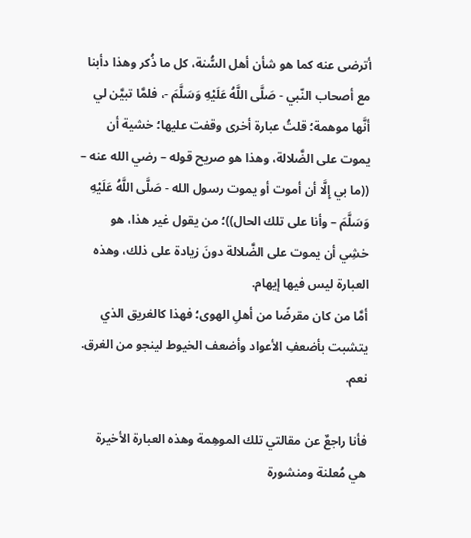أترضى عنه كما هو شأن أهل السُّنة، كل ما ذُكر وهذا دأبنا مع أصحاب النّبي - صَلَّى اللَّهُ عَلَيْهِ وَسَلَّمَ -، فلمَّا تبيَّن لي أنَّها موهمة؛ قلتُ عبارة أخرى وقفت عليها؛ خشية أن يموت على الضَّلالة، وهذا هو صريح قوله – رضي الله عنه – ((ما بي إِلَّا أن أموت أو يموت رسول الله - صَلَّى اللَّهُ عَلَيْهِ وَسَلَّمَ – وأنا على تلك الحال))؛ من يقول غير هذا، هو خشِي أن يموت على الضَّلالة دونَ زيادة على ذلك، وهذه العبارة ليس فيها إيهام.
أمَّا من كان مقرضًا من أهلِ الهوى؛ فهذا كالغريق الذي يتشبت بأضعفِ الأعواد وأضعف الخيوط لينجو من الغرق. نعم.

فأنا راجعٌ عن مقالتي تلك الموهِمة وهذه العبارة الأخيرة هي مُعلنة ومنشورة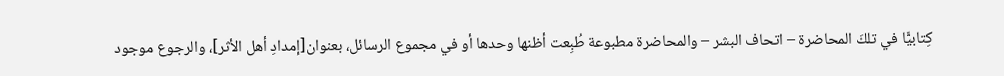كِتابيًّا في تلكَ المحاضرة – اتحاف البشر – والمحاضرة مطبوعة طُبِعت أظنها وحدها أو في مجموع الرسائل، بعنوان[إمدادِ أهل الأثر]، والرجوع موجود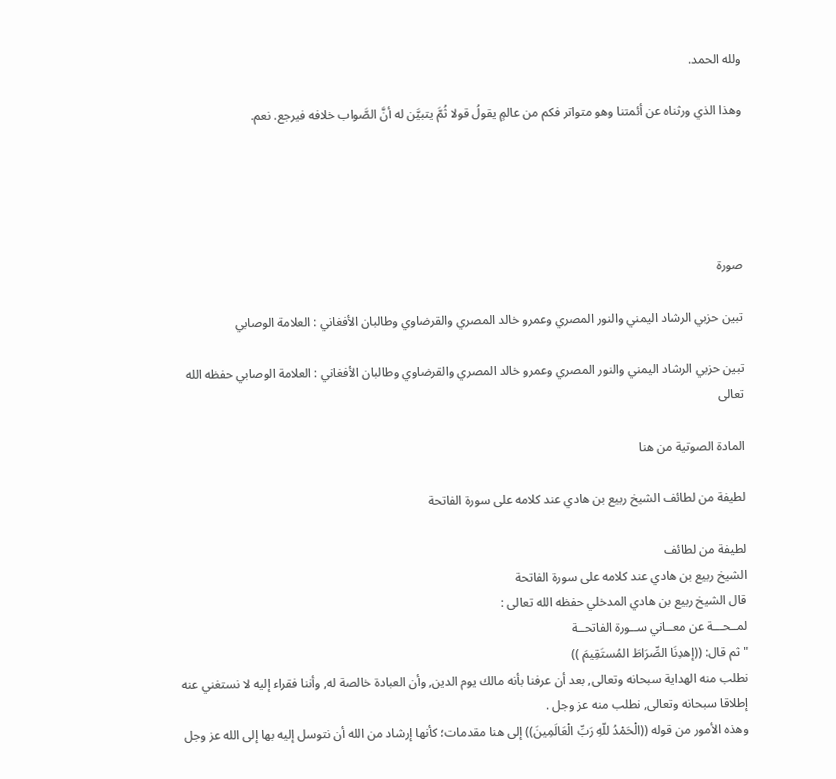ولله الحمد.

وهذا الذي ورثناه عن أئمتنا وهو متواتر فكم من عالمٍ يقولُ قولا ثُمَّ يتبيَّن له أنَّ الصَّواب خلافه فيرجع. نعم.





صورة

تبين حزبي الرشاد اليمني والنور المصري وعمرو خالد المصري والقرضاوي وطالبان الأفغاني : العلامة الوصابي

تبين حزبي الرشاد اليمني والنور المصري وعمرو خالد المصري والقرضاوي وطالبان الأفغاني : العلامة الوصابي حفظه الله تعالى

المادة الصوتية من هنا

لطيفة من لطائف الشيخ ربيع بن هادي عند كلامه على سورة الفاتحة

لطيفة من لطائف
الشيخ ربيع بن هادي عند كلامه على سورة الفاتحة
قال الشيخ ربيع بن هادي المدخلي حفظه الله تعالى :
لمــحـــة عن معــاني ســورة الفاتحــة
" ثم قال: ((إهدِنَا الصِّرَاطَ المُستَقِيمَ ))
نطلب منه الهداية سبحانه وتعالى, بعد أن عرفنا بأنه مالك يوم الدين, وأن العبادة خالصة له, وأننا فقراء إليه لا نستغني عنه إطلاقا سبحانه وتعالى, نطلب منه عز وجل .
وهذه الأمور من قوله ((الْحَمْدُ للّهِ رَبِّ الْعَالَمِينَ)) إلى هنا مقدمات؛ كأنها إرشاد من الله أن نتوسل إليه بها إلى الله عز وجل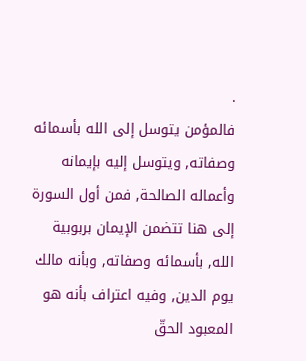.
فالمؤمن يتوسل إلى الله بأسمائه وصفاته, ويتوسل إليه بإيمانه وأعماله الصالحة, فمن أول السورة إلى هنا تتضمن الإيمان بربوبية الله, بأسمائه وصفاته, وبأنه مالك يوم الدين, وفيه اعتراف بأنه هو المعبود الحقّ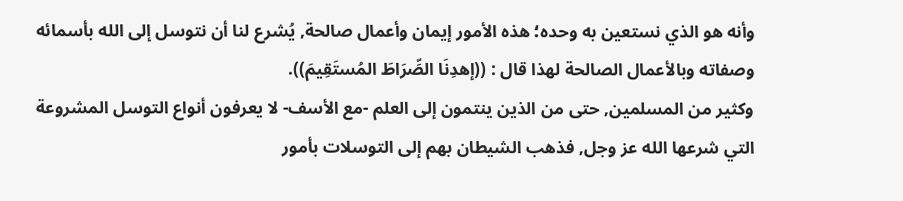وأنه هو الذي نستعين به وحده؛ هذه الأمور إيمان وأعمال صالحة, يُشرع لنا أن نتوسل إلى الله بأسمائه وصفاته وبالأعمال الصالحة لهذا قال : ((إهدِنَا الصِّرَاطَ المُستَقِيمَ)).
وكثير من المسلمين, حتى من الذين ينتمون إلى العلم -مع الأسف- لا يعرفون أنواع التوسل المشروعة التي شرعها الله عز وجل, فذهب الشيطان بهم إلى التوسلات بأمور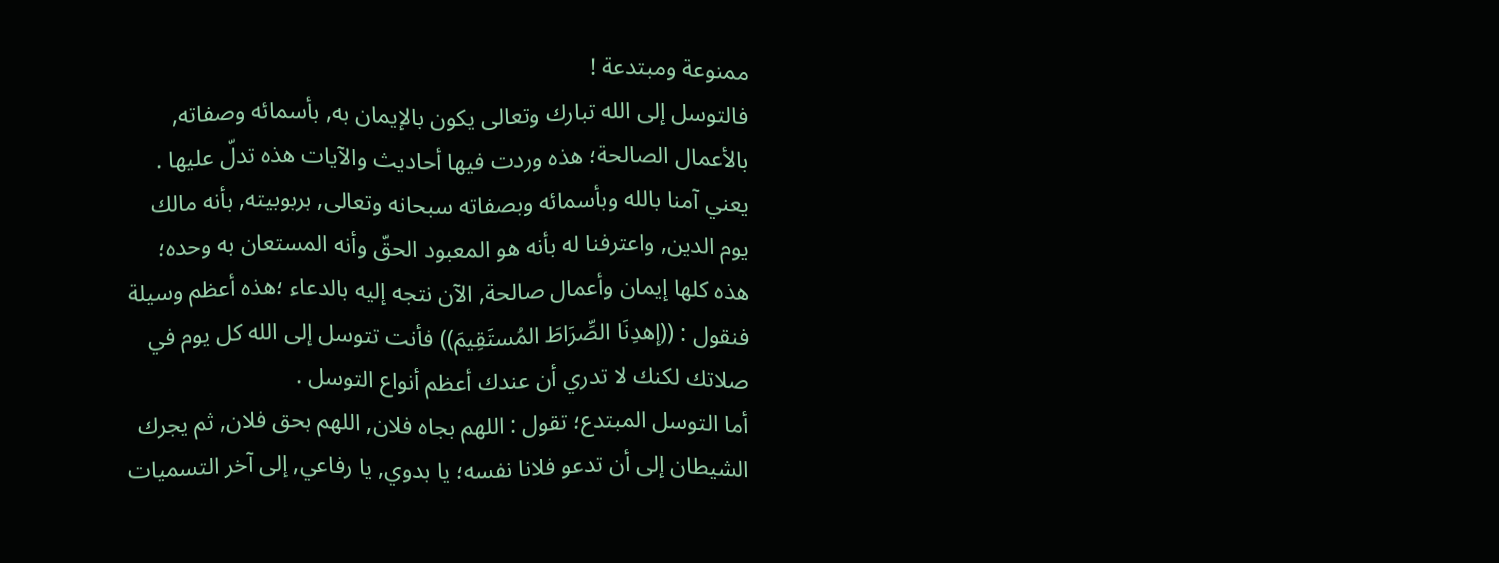ممنوعة ومبتدعة !
فالتوسل إلى الله تبارك وتعالى يكون بالإيمان به, بأسمائه وصفاته, بالأعمال الصالحة؛ هذه وردت فيها أحاديث والآيات هذه تدلّ عليها .
يعني آمنا بالله وبأسمائه وبصفاته سبحانه وتعالى, بربوبيته, بأنه مالك يوم الدين, واعترفنا له بأنه هو المعبود الحقّ وأنه المستعان به وحده؛ هذه كلها إيمان وأعمال صالحة, الآن نتجه إليه بالدعاء ؛هذه أعظم وسيلة فنقول : ((إهدِنَا الصِّرَاطَ المُستَقِيمَ)) فأنت تتوسل إلى الله كل يوم في صلاتك لكنك لا تدري أن عندك أعظم أنواع التوسل .
أما التوسل المبتدع؛ تقول : اللهم بجاه فلان, اللهم بحق فلان, ثم يجرك الشيطان إلى أن تدعو فلانا نفسه؛ يا بدوي, يا رفاعي, إلى آخر التسميات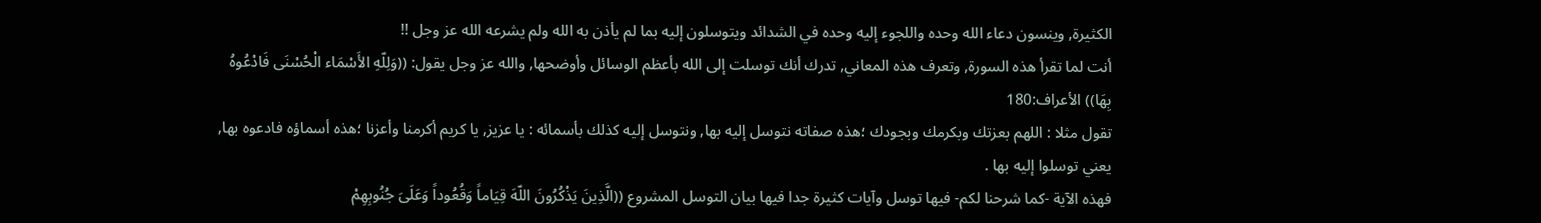الكثيرة, وينسون دعاء الله وحده واللجوء إليه وحده في الشدائد ويتوسلون إليه بما لم يأذن به الله ولم يشرعه الله عز وجل !!
أنت لما تقرأ هذه السورة, وتعرف هذه المعاني, تدرك أنك توسلت إلى الله بأعظم الوسائل وأوضحها, والله عز وجل يقول: ((وَلِلّهِ الأَسْمَاء الْحُسْنَى فَادْعُوهُ بِهَا)) الأعراف:180
تقول مثلا : اللهم بعزتك وبكرمك وبجودك ؛هذه صفاته نتوسل إليه بها, ونتوسل إليه كذلك بأسمائه : يا عزيز, يا كريم أكرمنا وأعزنا ؛هذه أسماؤه فادعوه بها, يعني توسلوا إليه بها .
فهذه الآية -كما شرحنا لكم- فيها توسل وآيات كثيرة جدا فيها بيان التوسل المشروع ((الَّذِينَ يَذْكُرُونَ اللّهَ قِيَاماً وَقُعُوداً وَعَلَىَ جُنُوبِهِمْ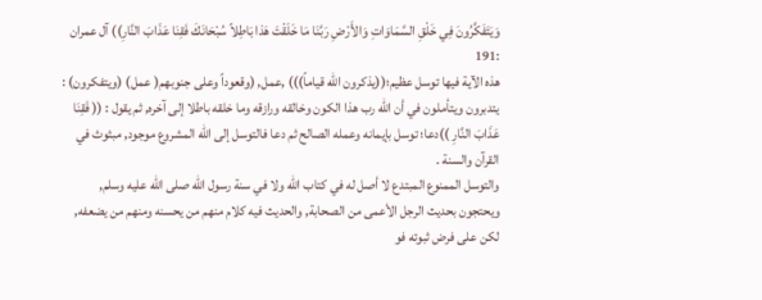وَيَتَفَكَّرُونَ فِي خَلْقِ السَّمَاوَاتِ وَالأَرْضِ رَبَّنَا مَا خَلَقْتَ هَذا بَاطِلاً سُبْحَانَكَ فَقِنَا عَذَابَ النَّارِ)) آل عمران :191
هذه الآية فيها توسل عظيم؛((يذكرون الله قياماً))) ,عمل, (وقعوداً وعلى جنوبهم( عمل) (ويتفكرون) : يتدبرون ويتأملون في أن الله رب هذا الكون وخالقه ورازقه وما خلقه باطلا إلى آخره, ثم يقول : (( فَقِنَا عَذَابَ النَّارِ ))دعا؛ توسل بإيمانه وعمله الصالح ثم دعا فالتوسل إلى الله المشروع موجود, مبثوث في القرآن والسنة .
والتوسل الممنوع المبتدع لا أصل له في كتاب الله ولا في سنة رسول الله صلى الله عليه وسلم, ويحتجون بحديث الرجل الأعمى من الصحابة, والحديث فيه كلام منهم من يحسنه ومنهم من يضعفه, لكن على فرض ثبوته فو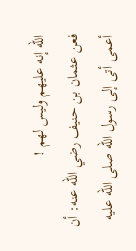الله إنه عليهم وليس لهم !
فعن عثمان بن حنيف رضي الله عنه: أن أعمى أتى إلى رسول الله صلى الله عليه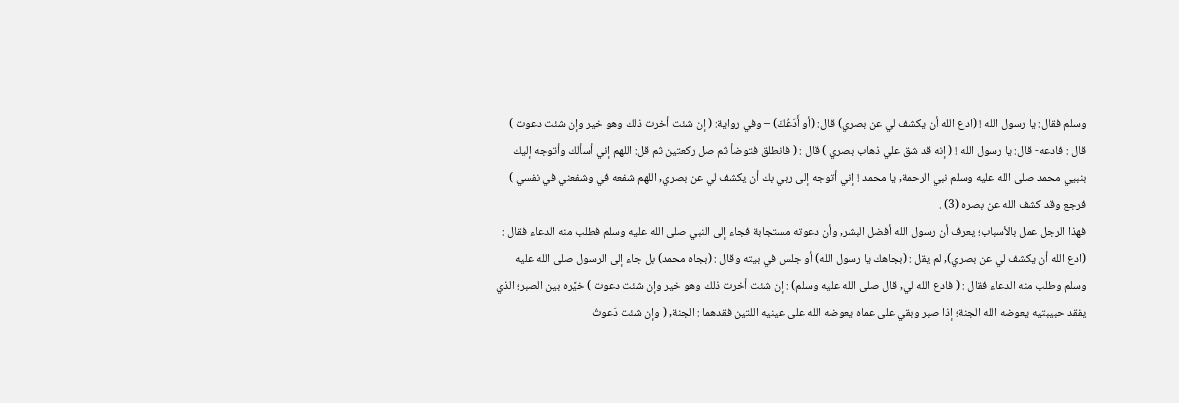وسلم فقال: يا رسول الله ! (ادع الله أن يكشف لي عن بصري) قال: (أو أَدَعُكَ) – وفي رواية: ( إن شئت أخرت ذلك وهو خير وإن شئت دعوت ) قال : فادعه- قال: يا رسول الله ! ( إنه قد شق علي ذهاب بصري ) قال : ( فانطلق فتوضأ ثم صل ركعتين ثم قل: اللهم إني أسألك وأتوجه إليك بنبيي محمد صلى الله عليه وسلم نبي الرحمة, يا محمد ! إني أتوجه إلى ربي بك أن يكشف لي عن بصري, اللهم شفعه في وشفعني في نفسي ) فرجع وقد كشف الله عن بصره (3) .
فهذا الرجل عمل بالأسباب؛ يعرف أن رسول الله أفضل البشر, وأن دعوته مستجابة فجاء إلى النبي صلى الله عليه وسلم فطلب منه الدعاء فقال : (ادع الله أن يكشف لي عن بصري), لم يقل : (بجاهك يا رسول الله) أو جلس في بيته وقال : (بجاه محمد) بل جاء إلى الرسول صلى الله عليه وسلم وطلب منه الدعاء فقال : ( فادع الله لي, قال صلى الله عليه وسلم) : إن شئت أخرت ذلك وهو خير وإن شئت دعوت ) خيَّره بين الصبر؛ الذي يفقد حبيبتيه يعوضه الله الجنة؛ إذا صبر وبقي على عماه يعوضه الله على عينيه اللتين فقدهما : الجنة, ( وإن شئت دَعوتُ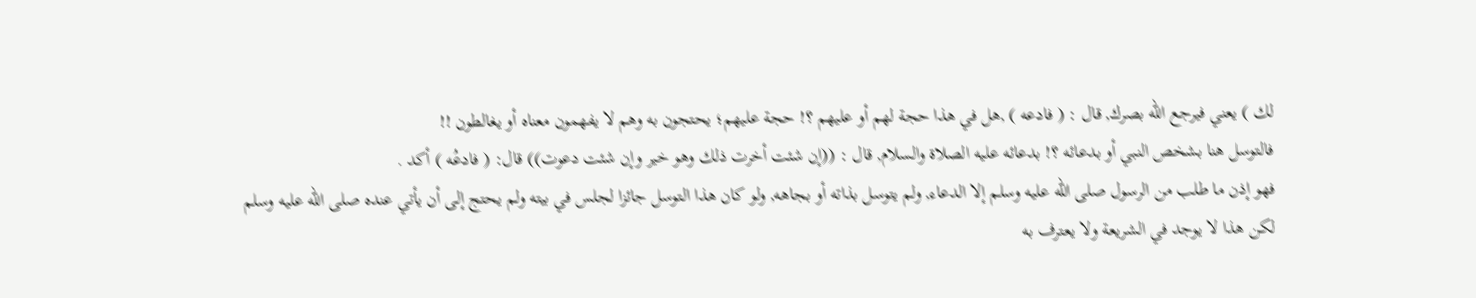لك ) يعني فيرجع الله بصرك, قال : ( فادعه ) ,هل في هذا حجة لهم أو عليهم ؟! حجة عليهم؛ يحتجون به وهم لا يفهمون معناه أو يغالطون !!
فالتوسل هنا بشخص النبي أو بدعائه ؟! بدعائه عليه الصلاة والسلام, قال : ((إن شئت أخرت ذلك وهو خير وإن شئت دعوت)) قال: ( فادعُه ) أكد .
فهو إذن ما طلب من الرسول صلى الله عليه وسلم إلا الدعاء, ولم يتوسل بذاته أو بجاهه, ولو كان هذا التوسل جائزا لجلس في بيته ولم يحتج إلى أن يأتي عنده صلى الله عليه وسلم لكن هذا لا يوجد في الشريعة ولا يعترف به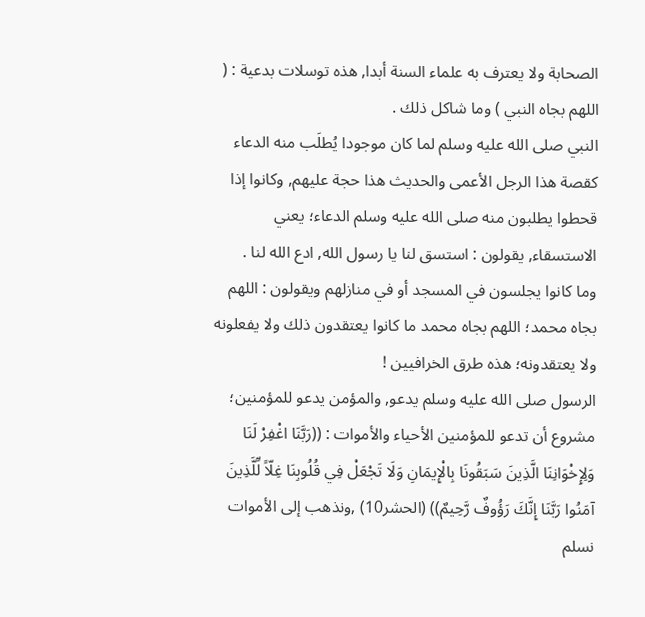الصحابة ولا يعترف به علماء السنة أبدا, هذه توسلات بدعية : ( اللهم بجاه النبي ) وما شاكل ذلك .
النبي صلى الله عليه وسلم لما كان موجودا يُطلَب منه الدعاء كقصة هذا الرجل الأعمى والحديث هذا حجة عليهم, وكانوا إذا قحطوا يطلبون منه صلى الله عليه وسلم الدعاء؛ يعني الاستسقاء, يقولون : استسق لنا يا رسول الله, ادع الله لنا .
وما كانوا يجلسون في المسجد أو في منازلهم ويقولون : اللهم بجاه محمد؛ اللهم بجاه محمد ما كانوا يعتقدون ذلك ولا يفعلونه ولا يعتقدونه؛ هذه طرق الخرافيين !
الرسول صلى الله عليه وسلم يدعو, والمؤمن يدعو للمؤمنين؛ مشروع أن تدعو للمؤمنين الأحياء والأموات : ((رَبَّنَا اغْفِرْ لَنَا وَلِإِخْوَانِنَا الَّذِينَ سَبَقُونَا بِالْإِيمَانِ وَلَا تَجْعَلْ فِي قُلُوبِنَا غِلّاً لِّلَّذِينَ آمَنُوا رَبَّنَا إِنَّكَ رَؤُوفٌ رَّحِيمٌ)) (الحشر10) ,ونذهب إلى الأموات نسلم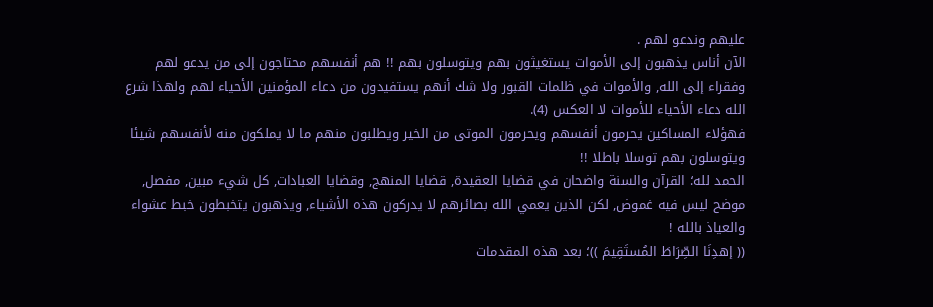عليهم وندعو لهم .
الآن أناس يذهبون إلى الأموات يستغيثون بهم ويتوسلون بهم !! هم أنفسهم محتاجون إلى من يدعو لهم وفقراء إلى الله, والأموات في ظلمات القبور ولا شك أنهم يستفيدون من دعاء المؤمنين الأحياء لهم ولهذا شرع الله دعاء الأحياء للأموات لا العكس (4).
فهؤلاء المساكين يحرمون أنفسهم ويحرمون الموتى من الخير ويطلبون منهم ما لا يملكون منه لأنفسهم شيئا ويتوسلون بهم توسلا باطلا !!
الحمد لله؛ القرآن والسنة واضحان في قضايا العقيدة, قضايا المنهج, وقضايا العبادات, كل شيء مبين, مفصل, موضح ليس فيه غموض, لكن الذين يعمي الله بصائرهم لا يدركون هذه الأشياء, ويذهبون يتخبطون خبط عشواء والعياذ بالله !
(( إهدِنَا الصِّرَاطَ المُستَقِيمَ ))؛ بعد هذه المقدمات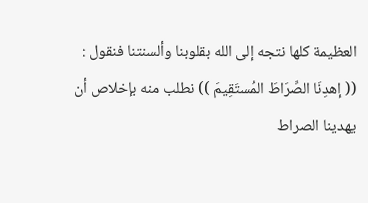العظيمة كلها نتجه إلى الله بقلوبنا وألسنتنا فنقول : (( إهدِنَا الصِّرَاطَ المُستَقِيمَ )) نطلب منه بإخلاص أن يهدينا الصراط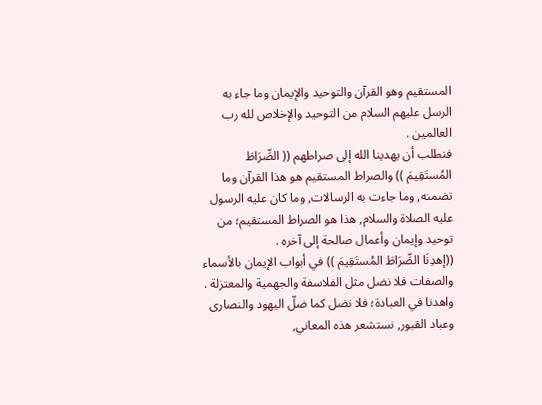المستقيم وهو القرآن والتوحيد والإيمان وما جاء به الرسل عليهم السلام من التوحيد والإخلاص لله رب العالمين .
فنطلب أن يهدينا الله إلى صراطهم (( الصِّرَاطَ المُستَقِيمَ )) والصراط المستقيم هو هذا القرآن وما تضمنه, وما جاءت به الرسالات, وما كان عليه الرسول عليه الصلاة والسلام, هذا هو الصراط المستقيم؛ من توحيد وإيمان وأعمال صالحة إلى آخره .
((إهدِنَا الصِّرَاطَ المُستَقِيمَ )) في أبواب الإيمان بالأسماء والصفات فلا نضل مثل الفلاسفة والجهمية والمعتزلة .
واهدنا في العبادة؛ فلا نضل كما ضلّ اليهود والنصارى وعباد القبور, نستشعر هذه المعاني,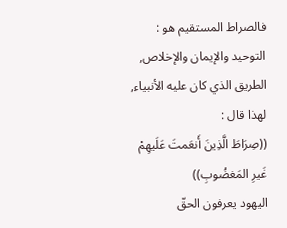فالصراط المستقيم هو : التوحيد والإيمان والإخلاص, الطريق الذي كان عليه الأنبياء, لهذا قال :
((صِرَاطَ الَّذِينَ أَنعَمتَ عَلَيهِمْ غَيرِ المَغضُوبِ))
اليهود يعرفون الحقّ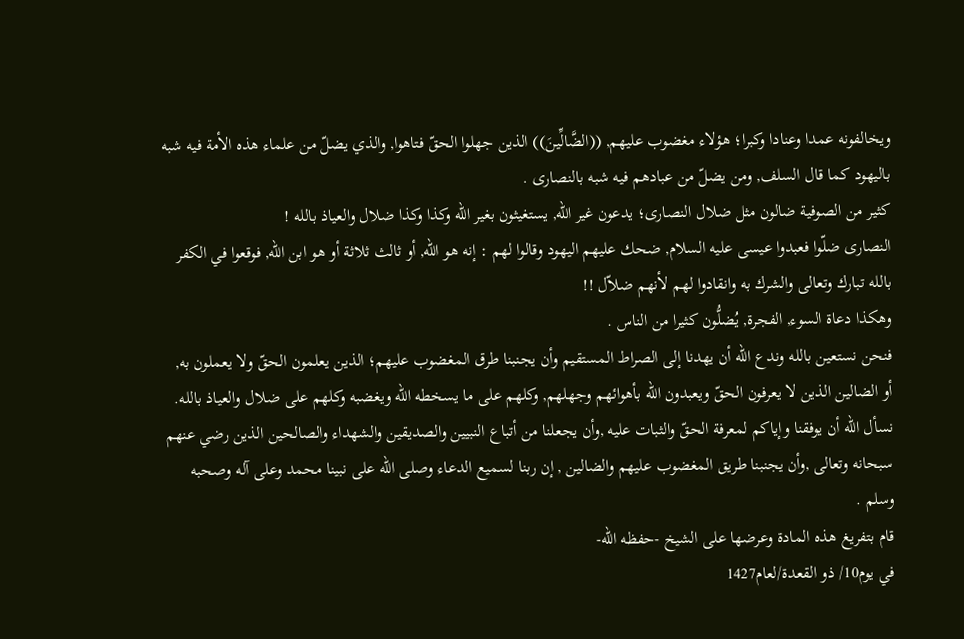ويخالفونه عمدا وعنادا وكبرا؛ هؤلاء مغضوب عليهم, ((الضَّالِّينَ)) الذين جهلوا الحقّ فتاهوا, والذي يضلّ من علماء هذه الأمة فيه شبه باليهود كما قال السلف, ومن يضلّ من عبادهم فيه شبه بالنصارى .
كثير من الصوفية ضالون مثل ضلال النصارى؛ يدعون غير الله, يستغيثون بغير الله وكذا وكذا ضلال والعياذ بالله !
النصارى ضلّوا فعبدوا عيسى عليه السلام, ضحك عليهم اليهود وقالوا لهم : إنه هو الله, أو ثالث ثلاثة أو هو ابن الله, فوقعوا في الكفر بالله تبارك وتعالى والشرك به وانقادوا لهم لأنهم ضلاّل !!
وهكذا دعاة السوء, الفجرة, يُضلُّون كثيرا من الناس .
فنحن نستعين بالله وندع الله أن يهدنا إلى الصراط المستقيم وأن يجنبنا طرق المغضوب عليهم؛ الذين يعلمون الحقّ ولا يعملون به, أو الضالين الذين لا يعرفون الحقّ ويعبدون الله بأهوائهم وجهلهم, وكلهم على ما يسخطه الله ويغضبه وكلهم على ضلال والعياذ بالله.
نسأل الله أن يوفقنا وإياكم لمعرفة الحقّ والثبات عليه ,وأن يجعلنا من أتباع النبيين والصديقين والشهداء والصالحين الذين رضي عنهم سبحانه وتعالى ,وأن يجنبنا طريق المغضوب عليهم والضالين , إن ربنا لسميع الدعاء وصلى الله على نبينا محمد وعلى آله وصحبه وسلم .
قام بتفريغ هذه المادة وعرضها على الشيخ -حفظه الله-
في يوم10/ ذو القعدة/لعام1427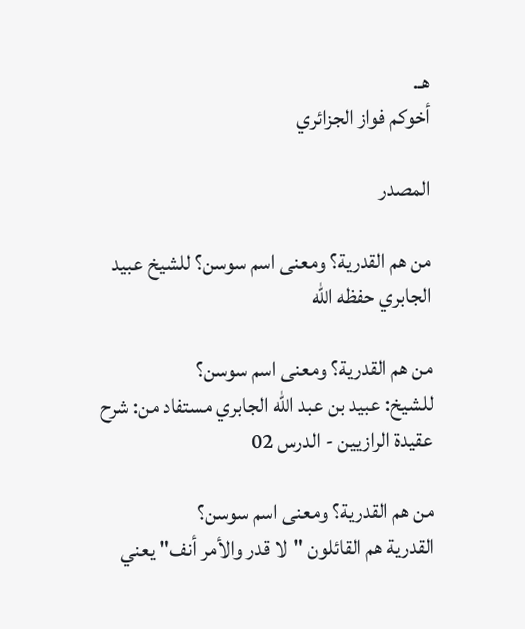هـ.
أخوكم فواز الجزائري

المصدر

من هم القدرية؟ ومعنى اسم سوسن؟ للشيخ عبيد الجابري حفظه الله

من هم القدرية؟ ومعنى اسم سوسن؟
للشيخ: عبيد بن عبد الله الجابري مستفاد من: شرح عقيدة الرازيين - الدرس 02

من هم القدرية؟ ومعنى اسم سوسن؟
القدرية هم القائلون "لا قدر والأمر أنف" يعني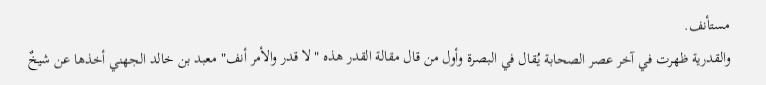مستأنف.
والقدرية ظهرت في آخر عصر الصحابة يُقال في البصرة وأول من قال مقالة القدر هذه " لا قدر والأمر أنف" معبد بن خالد الجهني أخذها عن شيخٌ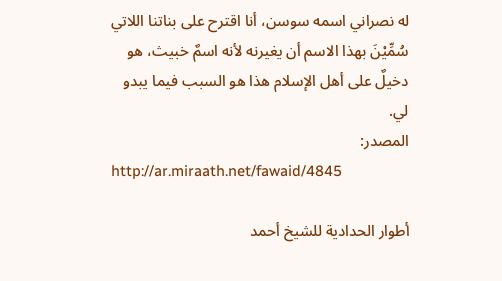له نصراني اسمه سوسن، أنا اقترح على بناتنا اللاتي سُمِّيْنَ بهذا الاسم أن يغيرنه لأنه اسمٌ خبيث، هو دخيلٌ على أهل الإسلام هذا هو السبب فيما يبدو لي.
المصدر:
http://ar.miraath.net/fawaid/4845

أطوار الحدادية للشيخ أحمد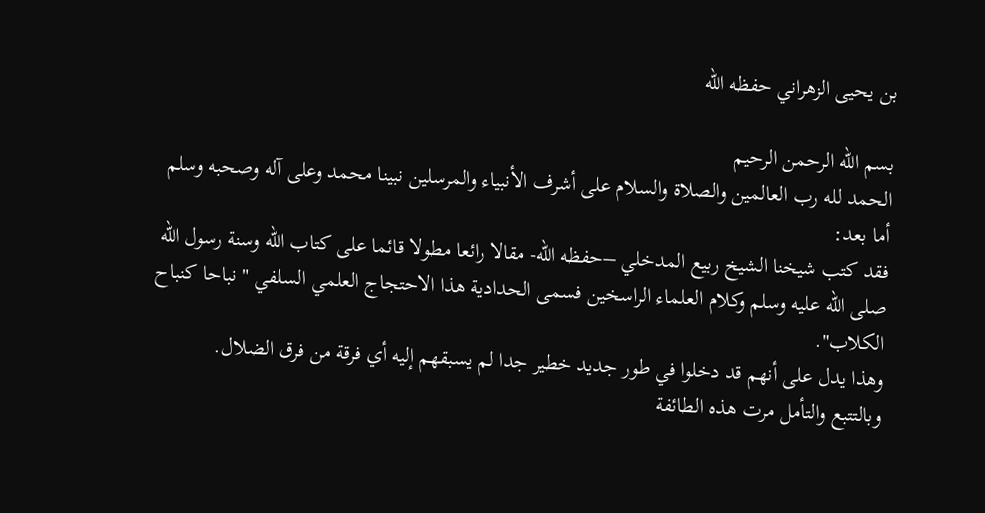بن يحيى الزهراني حفظه الله

بسم الله الرحمن الرحيم
الحمد لله رب العالمين والصلاة والسلام على أشرف الأنبياء والمرسلين نبينا محمد وعلى آله وصحبه وسلم
أما بعد:
فقد كتب شيخنا الشيخ ربيع المدخلي –حفظه الله- مقالا رائعا مطولا قائما على كتاب الله وسنة رسول الله صلى الله عليه وسلم وكلام العلماء الراسخين فسمى الحدادية هذا الاحتجاج العلمي السلفي " نباحا كنباح الكلاب".
وهذا يدل على أنهم قد دخلوا في طور جديد خطير جدا لم يسبقهم إليه أي فرقة من فرق الضلال.
وبالتتبع والتأمل مرت هذه الطائفة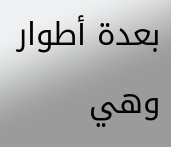بعدة أطوار وهي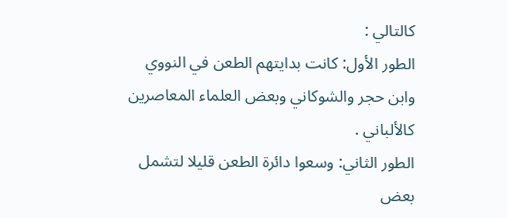كالتالي :
الطور الأول: كانت بدايتهم الطعن في النووي وابن حجر والشوكاني وبعض العلماء المعاصرين كالألباني .
الطور الثاني: وسعوا دائرة الطعن قليلا لتشمل بعض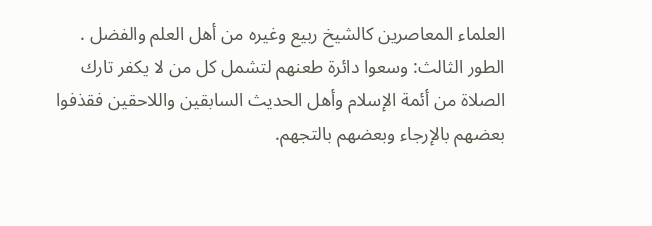العلماء المعاصرين كالشيخ ربيع وغيره من أهل العلم والفضل .
الطور الثالث: وسعوا دائرة طعنهم لتشمل كل من لا يكفر تارك الصلاة من أئمة الإسلام وأهل الحديث السابقين واللاحقين فقذفوا بعضهم بالإرجاء وبعضهم بالتجهم.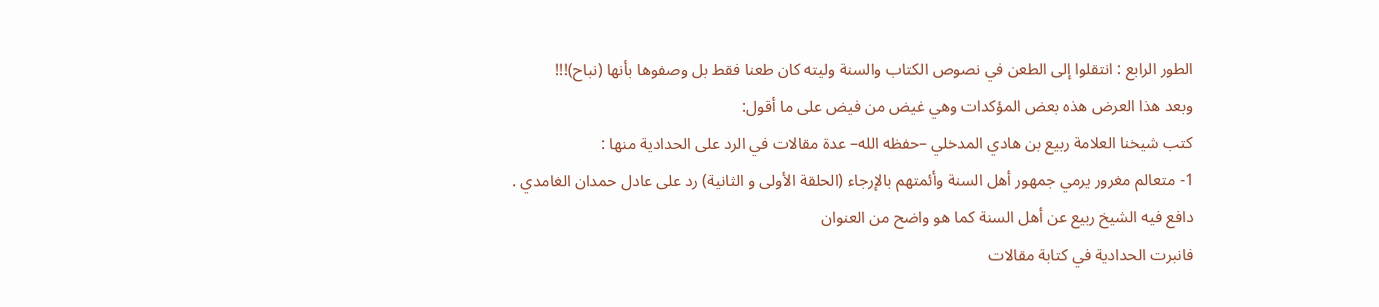الطور الرابع : انتقلوا إلى الطعن في نصوص الكتاب والسنة وليته كان طعنا فقط بل وصفوها بأنها (نباح)!!!
وبعد هذا العرض هذه بعض المؤكدات وهي غيض من فيض على ما أقول:
كتب شيخنا العلامة ربيع بن هادي المدخلي –حفظه الله– عدة مقالات في الرد على الحدادية منها :
1- متعالم مغرور يرمي جمهور أهل السنة وأئمتهم بالإرجاء (الحلقة الأولى و الثانية) رد على عادل حمدان الغامدي .
دافع فيه الشيخ ربيع عن أهل السنة كما هو واضح من العنوان
فانبرت الحدادية في كتابة مقالات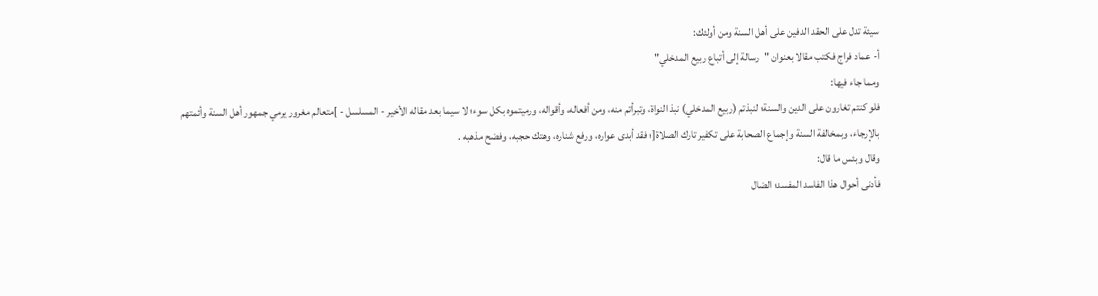سيئة تدل على الحقد الدفين على أهل السنة ومن أولئك:
أ- عماد فراج فكتب مقالا بعنوان "رسالة إلى أتباع ربيع المدخلي"
ومما جاء فيها:
فلو كنتم تغارون على الدين والسنة؛ لنبذتم (ربيع المدخلي) نبذ النواة، وتبرأتم منه، ومن أفعاله، وأقواله، ورميتموه بكل سوء؛ لا سيما بعد مقاله الأخير - المسلسل - ]متعالم مغرور يرمي جمهور أهل السنة وأئمتهم بالإرجاء، وبمخالفة السنة وإجماع الصحابة على تكفير تارك الصلاة[؛ فقد أبدى عواره، ورفع شناره، وهتك حجبه، وفضح مذهبه .
وقال وبئس ما قال:
فأدنى أحوال هذا الفاسد المفسد؛ الضال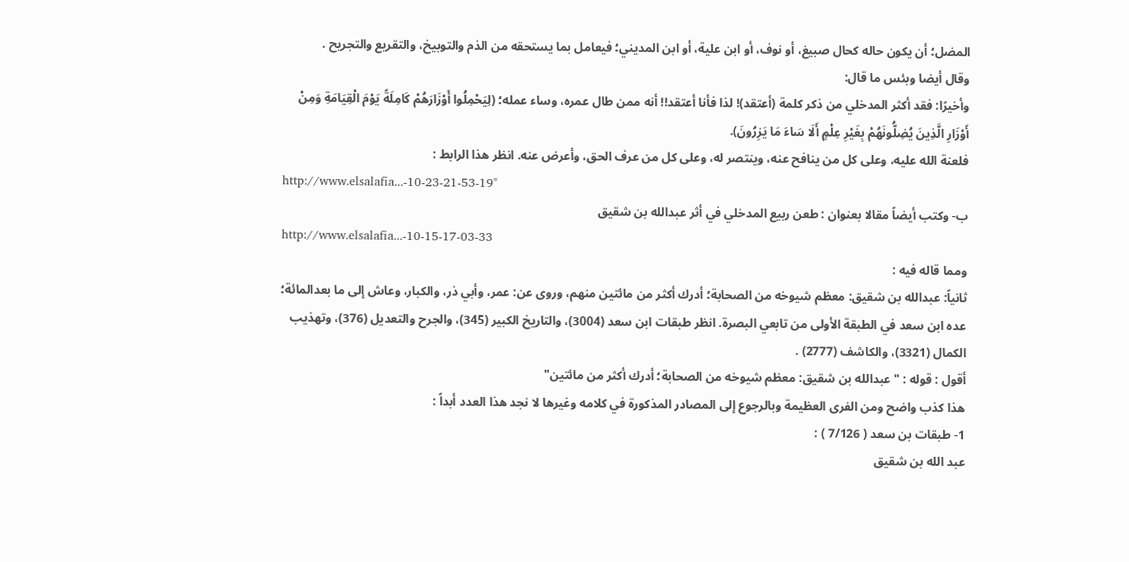المضل؛ أن يكون حاله كحال صبيغ، أو نوف، أو ابن علية، أو ابن المديني؛ فيعامل بما يستحقه من الذم والتوبيخ، والتقريع والتجريح .
وقال أيضا وبئس ما قال:
وأخيرًا: فقد أكثر المدخلي من ذكر كلمة (أعتقد)! لذا فأنا أعتقد!! أنه ممن طال عمره، وساء عمله؛ (لِيَحْمِلُوا أَوْزَارَهُمْ كَامِلَةً يَوْمَ الْقِيَامَةِ وَمِنْ أَوْزَارِ الَّذِينَ يُضِلُّونَهُمْ بِغَيْرِ عِلْمٍ أَلَا سَاءَ مَا يَزِرُونَ).
فلعنة الله عليه، وعلى كل من ينافح عنه، وينتصر له، وعلى كل من عرف الحق، وأعرض عنه. انظر هذا الرابط :
http://www.elsalafia...-10-23-21-53-19"
ب- وكتب أيضاً مقالا بعنوان : طعن ربيع المدخلي في أثر عبدالله بن شقيق
http://www.elsalafia...-10-15-17-03-33
ومما قاله فيه :
ثانياً: عبدالله بن شقيق: معظم شيوخه من الصحابة؛ أدرك أكثر من مائتين منهم، وروى عن: عمر، وأبي ذر، والكبار، وعاش إلى ما بعدالمائة؛ عده ابن سعد في الطبقة الأولى من تابعي البصرة. انظر طبقات ابن سعد (3004)، والتاريخ الكبير (345)، والجرح والتعديل (376)، وتهذيب الكمال (3321)، والكاشف (2777) .
أقول : قوله : "عبدالله بن شقيق: معظم شيوخه من الصحابة؛ أدرك أكثر من مائتين"
هذا كذب واضح ومن الفرى العظيمة وبالرجوع إلى المصادر المذكورة في كلامه وغيرها لا نجد هذا العدد أبداً :
1- طبقات بن سعد ( 7/126 ) :
عبد الله بن شقيق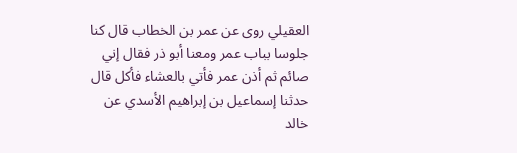العقيلي روى عن عمر بن الخطاب قال كنا جلوسا بباب عمر ومعنا أبو ذر فقال إني صائم ثم أذن عمر فأتي بالعشاء فأكل قال حدثنا إسماعيل بن إبراهيم الأسدي عن خالد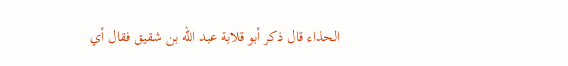الحذاء قال ذكر أبو قلابة عبد الله بن شقيق فقال أي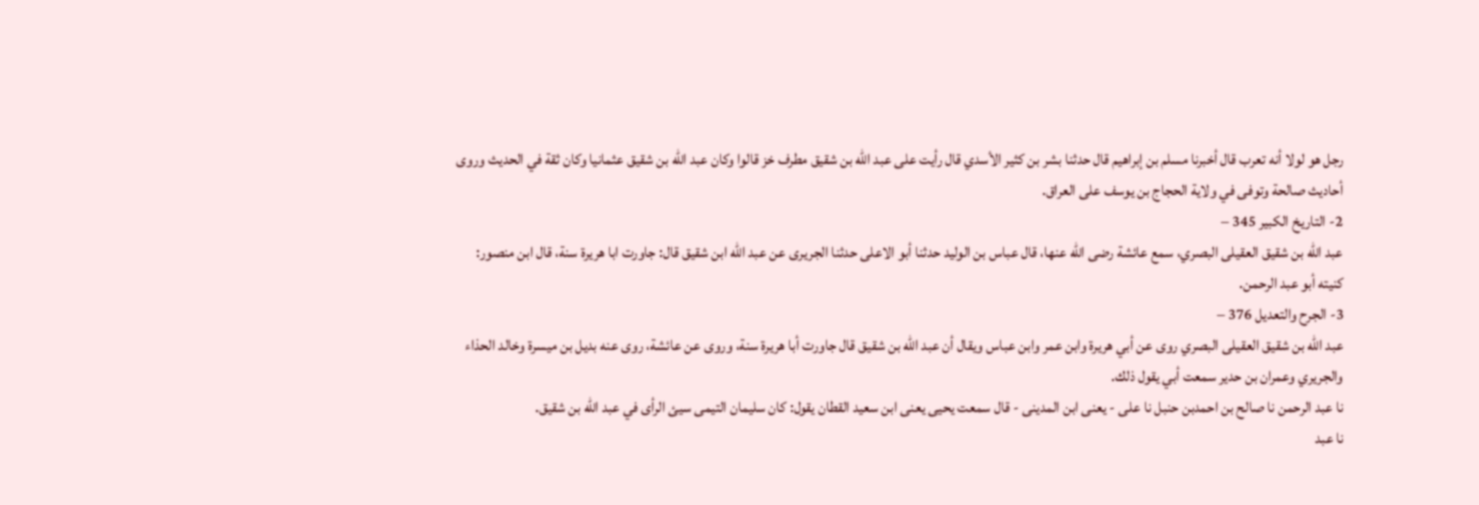رجل هو لولا أنه تعرب قال أخبرنا مسلم بن إبراهيم قال حدثنا بشر بن كثير الأسدي قال رأيت على عبد الله بن شقيق مطرف خز قالوا وكان عبد الله بن شقيق عثمانيا وكان ثقة في الحديث وروى أحاديث صالحة وتوفى في ولاية الحجاج بن يوسف على العراق.
2- التاريخ الكبير 345 –
عبد الله بن شقيق العقيلى البصري، سمع عائشة رضى الله عنها، قال عباس بن الوليد حدثنا أبو الاعلى حدثنا الجريرى عن عبد الله ابن شقيق قال: جاورت ابا هريرة سنة، قال ابن منصور: كنيته أبو عبد الرحمن.
3- الجرح والتعديل 376 –
عبد الله بن شقيق العقيلى البصري روى عن أبي هريرة وابن عمر وابن عباس ويقال أن عبد الله بن شقيق قال جاورت أبا هريرة سنة، وروى عن عائشة، روى عنه بديل بن ميسرة وخالد الحذاء والجريري وعمران بن حدير سمعت أبي يقول ذلك.
نا عبد الرحمن نا صالح بن احمدبن حنبل نا على - يعنى ابن المدينى - قال سمعت يحيى يعنى ابن سعيد القطان يقول: كان سليمان التيمى سيئ الرأى في عبد الله بن شقيق.
نا عبد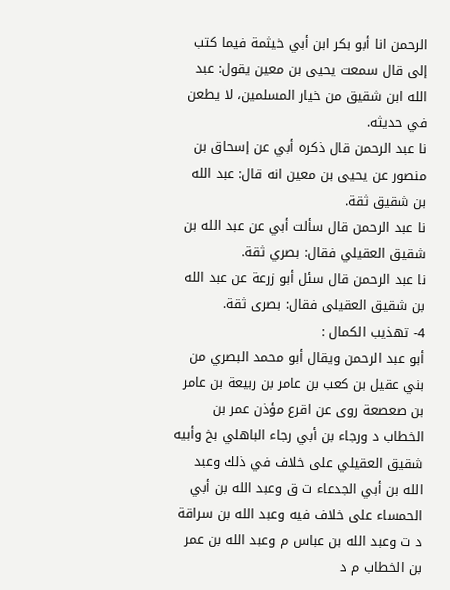الرحمن انا أبو بكر ابن أبي خيثمة فيما كتب إلى قال سمعت يحيى بن معين يقول: عبد الله ابن شقيق من خيار المسلمين، لا يطعن في حديثه.
نا عبد الرحمن قال ذكره أبي عن إسحاق بن منصور عن يحيى بن معين انه قال: عبد الله بن شقيق ثقة.
نا عبد الرحمن قال سألت أبي عن عبد الله بن شقيق العقيلي فقال: بصري ثقة.
نا عبد الرحمن قال سئل أبو زرعة عن عبد الله بن شقيق العقيلى فقال: بصرى ثقة.
4- تهذيب الكمال :
أبو عبد الرحمن ويقال أبو محمد البصري من بني عقيل بن كعب بن عامر بن ربيعة بن عامر بن صعصعة روى عن اقرع مؤذن عمر بن الخطاب د ورجاء بن أبي رجاء الباهلي بخ وأبيه شقيق العقيلي على خلاف في ذلك وعبد الله بن أبي الجدعاء ت ق وعبد الله بن أبي الحمساء على خلاف فيه وعبد الله بن سراقة د ت وعبد الله بن عباس م وعبد الله بن عمر بن الخطاب م د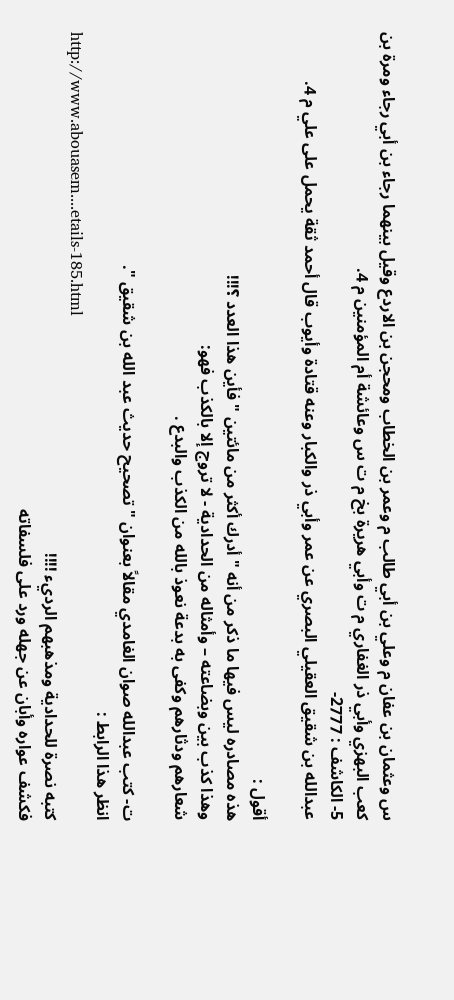س وعثمان بن عفان م وعلي بن أبي طالب م وعمر بن الخطاب ومحجن بن الاردع وقيل بينهما رجاء بن أبي رجاء ومرة بن كعب البهزي وأبي ذر الغفاري م ت وأبي هريرة بخ م ت س وعائشة أم المؤمنين م 4.
5- الكاشف : 2777-
عبدالله بن شقيق العقيلي البصري عن عمر وأبي ذر والكبار وعنه قتادة وأيوب قال أحمد ثقة يحمل على علي م 4.

أقول :
هذه مصادره ليس فيها ما ذكر من أنه " أدرك أكثر من مائتين " فأين هذا العدد ؟!!!
وهذا كذب بين وبضاعته – وأمثاله من الحدادية - لا تروج إلا بالكذب فهو:
شعارهم ودثارهم وكفى به بدعة نعوذ بالله من الكذب والبدع .

ت- كتب عبدالله صوان الغامدي مقالاً بعنوان " تصحيح حديث عبد الله بن شقيق ".
انظر هذا الرابط :
http://www.abouasem....etails-185.html
كتبه نصرة للحدادية ومذهبهم الرديء !!!!
فكشف عواره وأبان عن جهله ورد على فلسفاته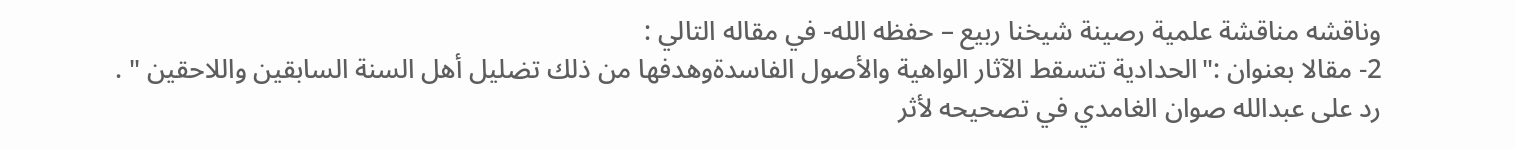وناقشه مناقشة علمية رصينة شيخنا ربيع – حفظه الله- في مقاله التالي :
2- مقالا بعنوان :"الحدادية تتسقط الآثار الواهية والأصول الفاسدةوهدفها من ذلك تضليل أهل السنة السابقين واللاحقين " .
رد على عبدالله صوان الغامدي في تصحيحه لأثر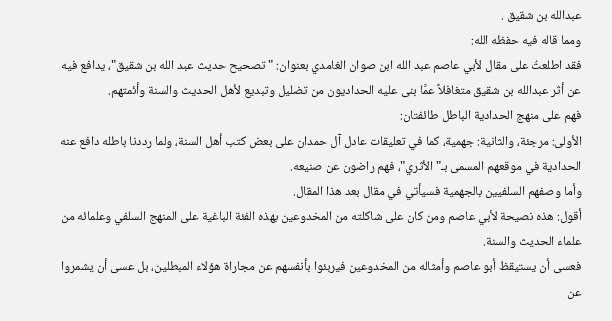عبدالله بن شقيق .
ومما قاله فيه حفظه الله:
فقد اطلعتُ على مقال لأبي عاصم عبد الله ابن صوان الغامدي بعنوان: " تصحيح حديث عبد الله بن شقيق"، يدافع فيه عن أثر عبدالله بن شقيق متغافلاً عمَّا بنى عليه الحداديون من تضليل وتبديع لأهل الحديث والسنة وأئمتهم.
فهم على منهج الحدادية الباطل طائفتان:
الأولى: مرجئة، والثانية: جهمية، كما في تعليقات عادل آل حمدان على بعض كتب أهل السنة، ولما رددنا باطله دافع عنه الحدادية في موقعهم المسمى بـ"الأثري"، فهم راضون عن صنيعه.
وأما وصفهم السلفيين بالجهمية فسيأتي في مقال بعد هذا المقال.
أقول: هذه نصيحة لأبي عاصم ومن كان على شاكلته من المخدوعين بهذه الفئة الباغية على المنهج السلفي وعلمائه من علماء الحديث والسنة.
فعسى أن يستيقظ أبو عاصم وأمثاله من المخدوعين فيربئوا بأنفسهم عن مجاراة هؤلاء المبطلين، بل عسى أن يشمروا عن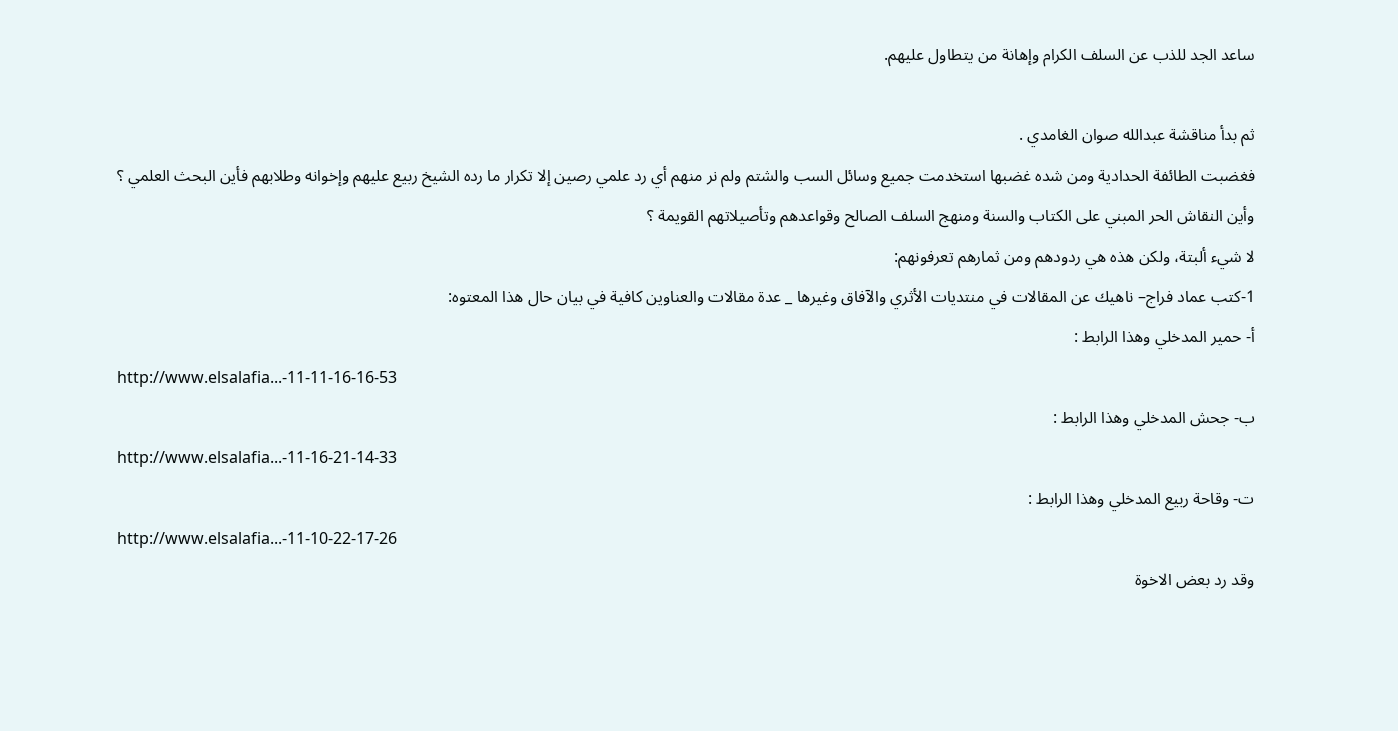ساعد الجد للذب عن السلف الكرام وإهانة من يتطاول عليهم.

ثم بدأ مناقشة عبدالله صوان الغامدي .
فغضبت الطائفة الحدادية ومن شده غضبها استخدمت جميع وسائل السب والشتم ولم نر منهم أي رد علمي رصين إلا تكرار ما رده الشيخ ربيع عليهم وإخوانه وطلابهم فأين البحث العلمي ؟
وأين النقاش الحر المبني على الكتاب والسنة ومنهج السلف الصالح وقواعدهم وتأصيلاتهم القويمة ؟
لا شيء ألبتة، ولكن هذه هي ردودهم ومن ثمارهم تعرفونهم:
1-كتب عماد فراج– ناهيك عن المقالات في منتديات الأثري والآفاق وغيرها _ عدة مقالات والعناوين كافية في بيان حال هذا المعتوه:
أ- حمير المدخلي وهذا الرابط :
http://www.elsalafia...-11-11-16-16-53
ب- جحش المدخلي وهذا الرابط :
http://www.elsalafia...-11-16-21-14-33
ت- وقاحة ربيع المدخلي وهذا الرابط :
http://www.elsalafia...-11-10-22-17-26
وقد رد بعض الاخوة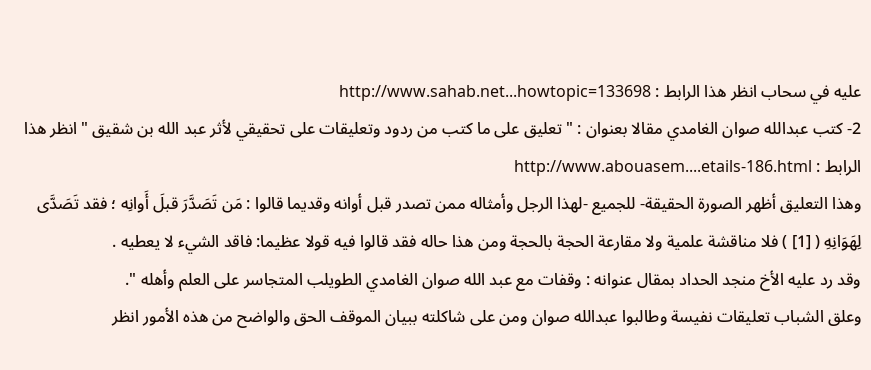عليه في سحاب انظر هذا الرابط : http://www.sahab.net...howtopic=133698
2- كتب عبدالله صوان الغامدي مقالا بعنوان : " تعليق على ما كتب من ردود وتعليقات على تحقيقي لأثر عبد الله بن شقيق " انظر هذا الرابط : http://www.abouasem....etails-186.html
وهذا التعليق أظهر الصورة الحقيقة- للجميع -لهذا الرجل وأمثاله ممن تصدر قبل أوانه وقديما قالوا : مَن تَصَدَّرَ قبلَ أَوانِه ؛ فقد تَصَدَّى لِهَوَانِهِ ( [1] ) فلا مناقشة علمية ولا مقارعة الحجة بالحجة ومن هذا حاله فقد قالوا فيه قولا عظيما: فاقد الشيء لا يعطيه .
وقد رد عليه الأخ منجد الحداد بمقال عنوانه : وقفات مع عبد الله صوان الغامدي الطويلب المتجاسر على العلم وأهله ".
وعلق الشباب تعليقات نفيسة وطالبوا عبدالله صوان ومن على شاكلته ببيان الموقف الحق والواضح من هذه الأمور انظر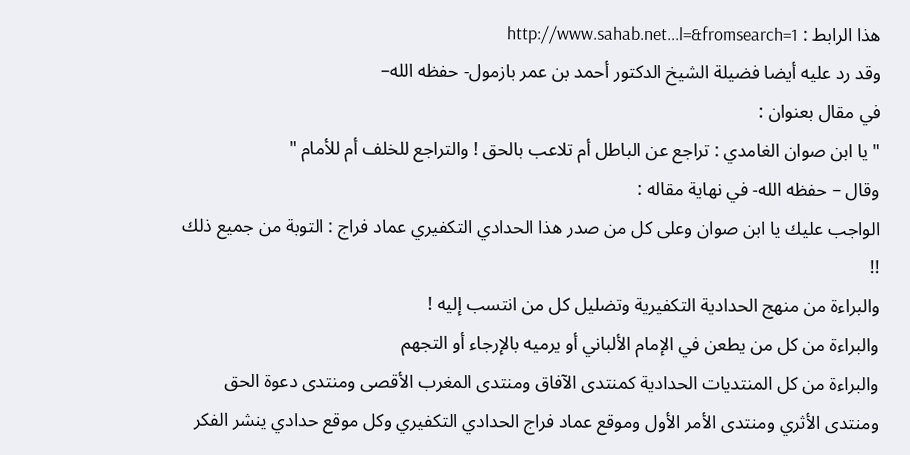هذا الرابط : http://www.sahab.net...l=&fromsearch=1
وقد رد عليه أيضا فضيلة الشيخ الدكتور أحمد بن عمر بازمول- حفظه الله–
في مقال بعنوان :
" يا ابن صوان الغامدي : تراجع عن الباطل أم تلاعب بالحق ! والتراجع للخلف أم للأمام "
وقال – حفظه الله- في نهاية مقاله :
الواجب عليك يا ابن صوان وعلى كل من صدر هذا الحدادي التكفيري عماد فراج : التوبة من جميع ذلك !!
والبراءة من منهج الحدادية التكفيرية وتضليل كل من انتسب إليه !
والبراءة من كل من يطعن في الإمام الألباني أو يرميه بالإرجاء أو التجهم
والبراءة من كل المنتديات الحدادية كمنتدى الآفاق ومنتدى المغرب الأقصى ومنتدى دعوة الحق ومنتدى الأثري ومنتدى الأمر الأول وموقع عماد فراج الحدادي التكفيري وكل موقع حدادي ينشر الفكر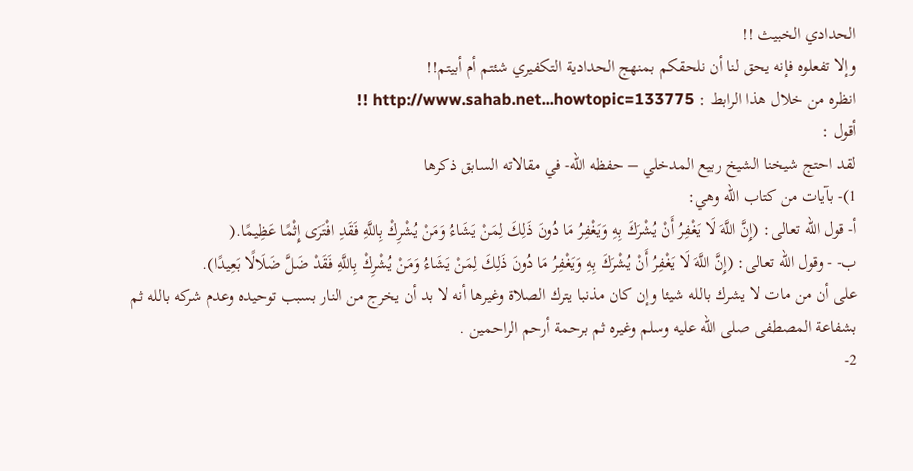الحدادي الخبيث !!
وإلا تفعلوه فإنه يحق لنا أن نلحقكم بمنهج الحدادية التكفيري شئتم أم أبيتم!!
انظره من خلال هذا الرابط : http://www.sahab.net...howtopic=133775 !!
أقول :
لقد احتج شيخنا الشيخ ربيع المدخلي – حفظه الله- في مقالاته السابق ذكرها
1)- بآيات من كتاب الله وهي:
أ‌- قول الله تعالى: (إِنَّ اللَّهَ لَا يَغْفِرُ أَنْ يُشْرَكَ بِهِ وَيَغْفِرُ مَا دُونَ ذَلِكَ لِمَنْ يَشَاءُ وَمَنْ يُشْرِكْ بِاللَّهِ فَقَدِ افْتَرَى إِثْمًا عَظِيمًا.(
ب‌- - وقول الله تعالى: (إِنَّ اللَّهَ لَا يَغْفِرُ أَنْ يُشْرَكَ بِهِ وَيَغْفِرُ مَا دُونَ ذَلِكَ لِمَنْ يَشَاءُ وَمَنْ يُشْرِكْ بِاللَّهِ فَقَدْ ضَلَّ ضَلَالًا بَعِيدًا).
على أن من مات لا يشرك بالله شيئا وإن كان مذنبا يترك الصلاة وغيرها أنه لا بد أن يخرج من النار بسبب توحيده وعدم شركه بالله ثم بشفاعة المصطفى صلى الله عليه وسلم وغيره ثم برحمة أرحم الراحمين .
2-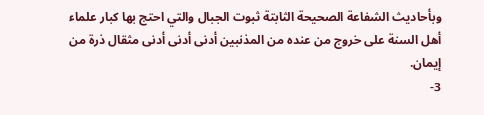وبأحاديث الشفاعة الصحيحة الثابتة ثبوت الجبال والتي احتج بها كبار علماء أهل السنة على خروج من عنده من المذنبين أدنى أدنى أدنى مثقال ذرة من إيمان.
3-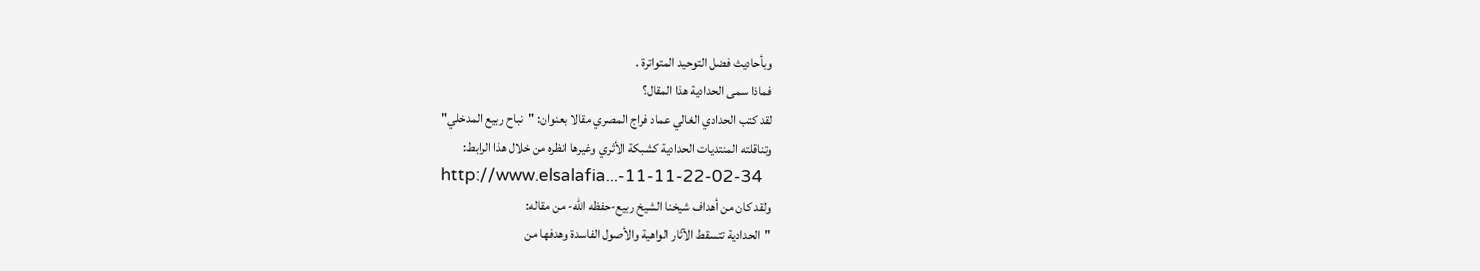وبأحاديث فضل التوحيد المتواترة .
فماذا سمى الحدادية هذا المقال؟
لقد كتب الحدادي الغالي عماد فراج المصري مقالا بعنوان: "نباح ربيع المدخلي"
وتناقلته المنتديات الحدادية كشبكة الأثري وغيرها انظره من خلال هذا الرابط:
http://www.elsalafia...-11-11-22-02-34
ولقد كان من أهداف شيخنا الشيخ ربيع-حفظه الله- من مقاله:
"الحدادية تتسقط الآثار الواهية والأصول الفاسدة وهدفها من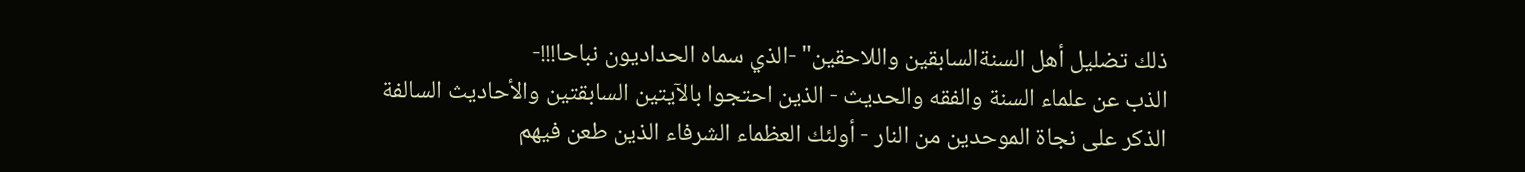ذلك تضليل أهل السنةالسابقين واللاحقين" -الذي سماه الحداديون نباحا!!!-
الذب عن علماء السنة والفقه والحديث - الذين احتجوا بالآيتين السابقتين والأحاديث السالفة الذكر على نجاة الموحدين من النار - أولئك العظماء الشرفاء الذين طعن فيهم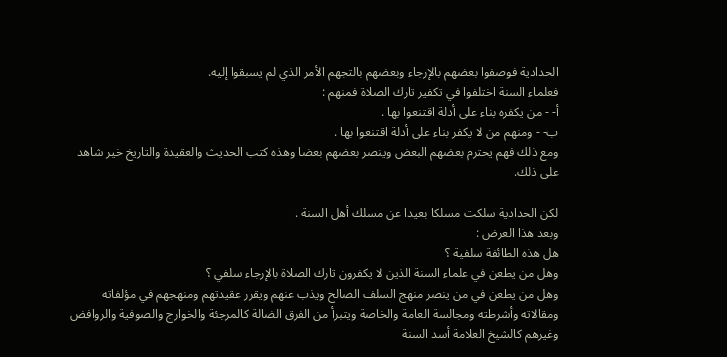الحدادية فوصفوا بعضهم بالإرجاء وبعضهم بالتجهم الأمر الذي لم يسبقوا إليه.
فعلماء السنة اختلفوا في تكفير تارك الصلاة فمنهم :
أ‌- - من يكفره بناء على أدلة اقتنعوا بها .
ب‌- - ومنهم من لا يكفر بناء على أدلة اقتنعوا بها .
ومع ذلك فهم يحترم بعضهم البعض وينصر بعضهم بعضا وهذه كتب الحديث والعقيدة والتاريخ خير شاهد على ذلك.

لكن الحدادية سلكت مسلكا بعيدا عن مسلك أهل السنة .
وبعد هذا العرض :
هل هذه الطائفة سلفية ؟
وهل من يطعن في علماء السنة الذين لا يكفرون تارك الصلاة بالإرجاء سلفي ؟
وهل من يطعن في من ينصر منهج السلف الصالح ويذب عنهم ويقرر عقيدتهم ومنهجهم في مؤلفاته ومقالاته وأشرطته ومجالسة العامة والخاصة ويتبرأ من الفرق الضالة كالمرجئة والخوارج والصوفية والروافض وغيرهم كالشيخ العلامة أسد السنة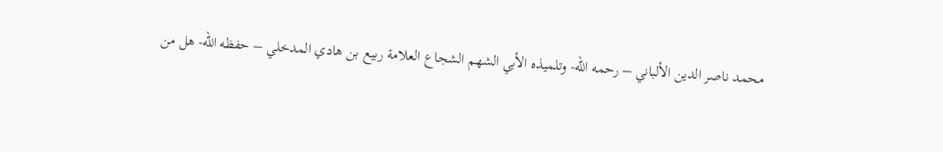محمد ناصر الدين الألباني – رحمه الله- وتلميذه الأبي الشهم الشجاع العلامة ربيع بن هادي المدخلي – حفظه الله- هل من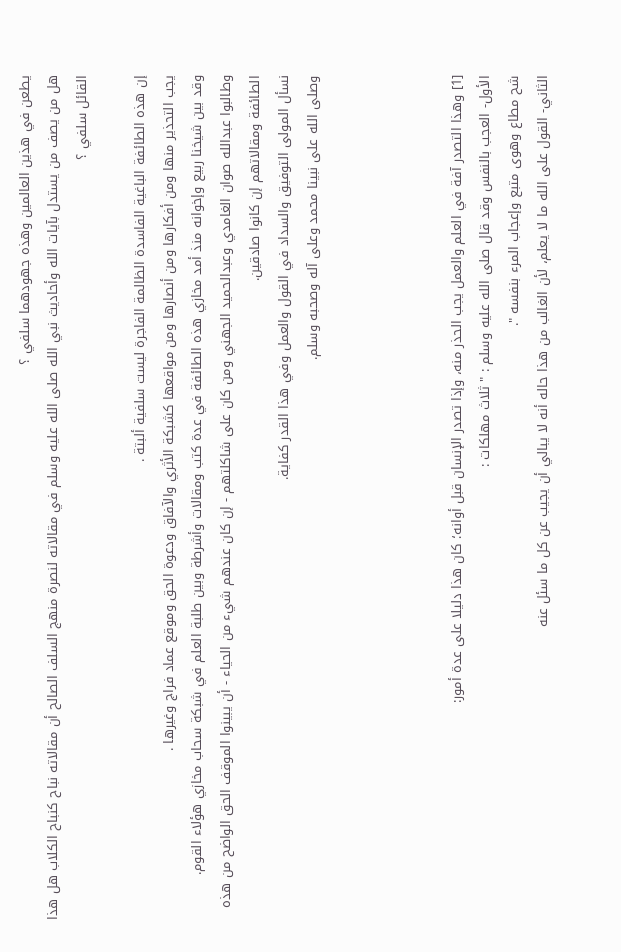يطعن في هذين العالمين وهذه جهودهما سلفي ؟
هل من يصف من يستدل بآيات الله وأحاديث نبي الله صلى الله عليه وسلم في مقالاته لنصرة منهج السلف الصالح أن مقالاته نباح كنباح الكلاب هل هذا القائل سلفي ؟

إن هذه الطائفة الباغية الفاسدة الظالمة الفاجرة ليست سلفية ألبتة .
يجب التحذير منها ومن أفكارها ومن أنصارها ومن مواقعها كشبكة الأثري والآفاق ودعوة الحق وموقع عماد فراج وغيرها .
وقد بين شيخنا ربيع وإخوانه منذ أمد مخازي هذه الطائفة في عدة كتب ومقالات وأشرطة وبين طلبة العلم في شبكة سحاب مخازي هؤلاء القوم.
وطالبوا عبدالله صوان الغامدي وعبدالحميد الجهني ومن كان على شاكلتهم - إن كان عندهم شيء من الحياء - أن يبينوا الموقف الحق الواضح من هذه الطائفة ومقالاتهم إن كانوا صادقين.
نسأل المولى التوفيق والسداد في القول والعمل وفي هذا القدر كفاية.
وصلى الله على نبينا محمد وعلى آله وصحبه وسلم.




[1] وهذا التصدر آفة في العلم والعمل يجب الحذر منه، وإذا تصدر الإنسان قبل أوانه؛ كان هذا دليلا على عدة أمور:
الأول- العجب بالنفس وقد قال صلى الله عليه وسلم : " ثلاث مهلكات :
شح مطاع وهوى متبع وإعجاب المرء بنفسه ".
الثاني- القول على الله ما لا يعلم، لأن الغالب من هذا حاله أنه لا يبالي أن يجيب عن كل ما سئل عنه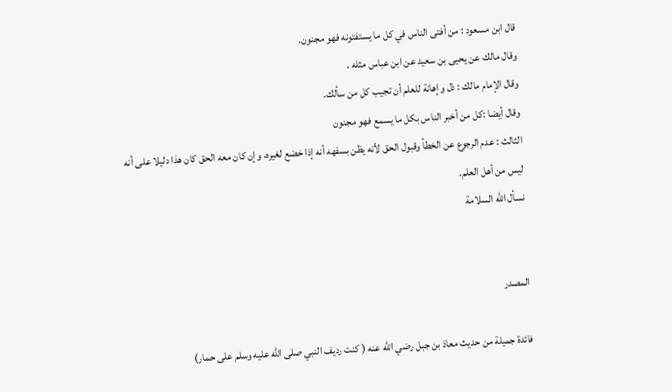قال ابن مسعود : من أفتى الناس في كل ما يستفتونه فهو مجنون.
وقال مالك عن يحيى بن سعيد عن ابن عباس مثله .
وقال الإمام مالك : ذل وإهانة للعلم أن تجيب كل من سألك.
وقال أيضا :كل من أخبر الناس بكل ما يسمع فهو مجنون
الثالث : عدم الرجوع عن الخطأ وقبول الحق لأنه يظن بسفهه أنه إذا خضع لغيره، وإن كان معه الحق كان هذا دليلا على أنه ليس من أهل العلم.
نسأل الله السلامة


المصدر

فائدة جميلة من حديث معاذ بن جبل رضي الله عنه ( كنت رديف النبي صلى الله عليه وسلم على حمار)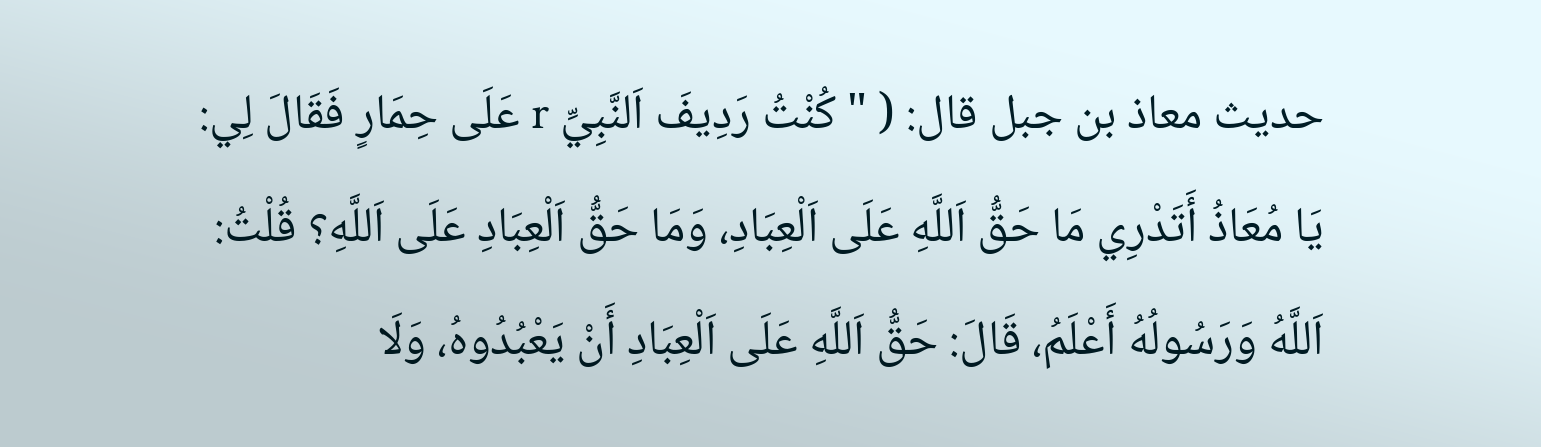حديث معاذ بن جبل قال: ( " كُنْتُ رَدِيفَ اَلنَّبِيِّ r عَلَى حِمَارٍ فَقَالَ لِي: يَا مُعَاذُ أَتَدْرِي مَا حَقُّ اَللَّهِ عَلَى اَلْعِبَادِ، وَمَا حَقُّ اَلْعِبَادِ عَلَى اَللَّهِ؟ قُلْتُ: اَللَّهُ وَرَسُولُهُ أَعْلَمُ، قَالَ: حَقُّ اَللَّهِ عَلَى اَلْعِبَادِ أَنْ يَعْبُدُوهُ، وَلَا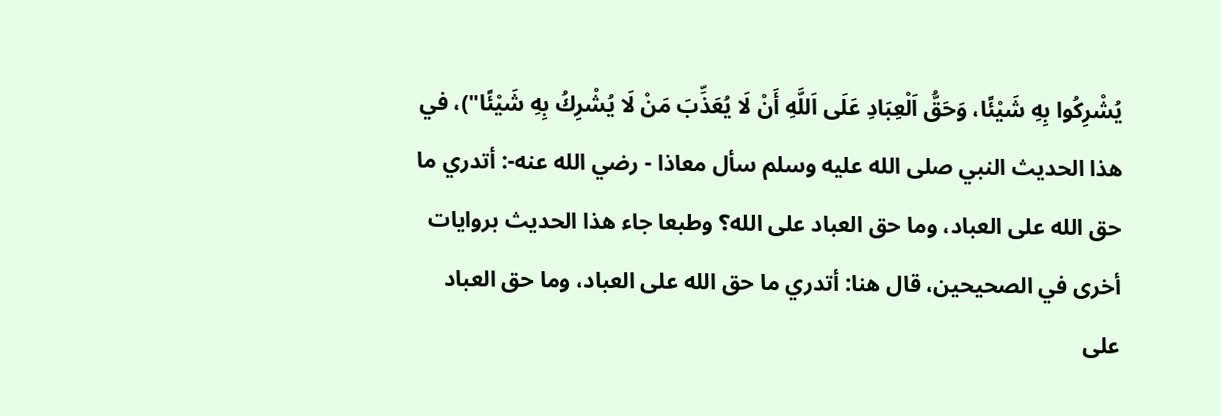يُشْرِكُوا بِهِ شَيْئًا، وَحَقُّ اَلْعِبَادِ عَلَى اَللَّهِ أَنْ لَا يُعَذِّبَ مَنْ لَا يُشْرِكُ بِهِ شَيْئًا")، في هذا الحديث النبي صلى الله عليه وسلم سأل معاذا - رضي الله عنه-: أتدري ما حق الله على العباد، وما حق العباد على الله؟ وطبعا جاء هذا الحديث بروايات أخرى في الصحيحين، قال هنا: أتدري ما حق الله على العباد، وما حق العباد على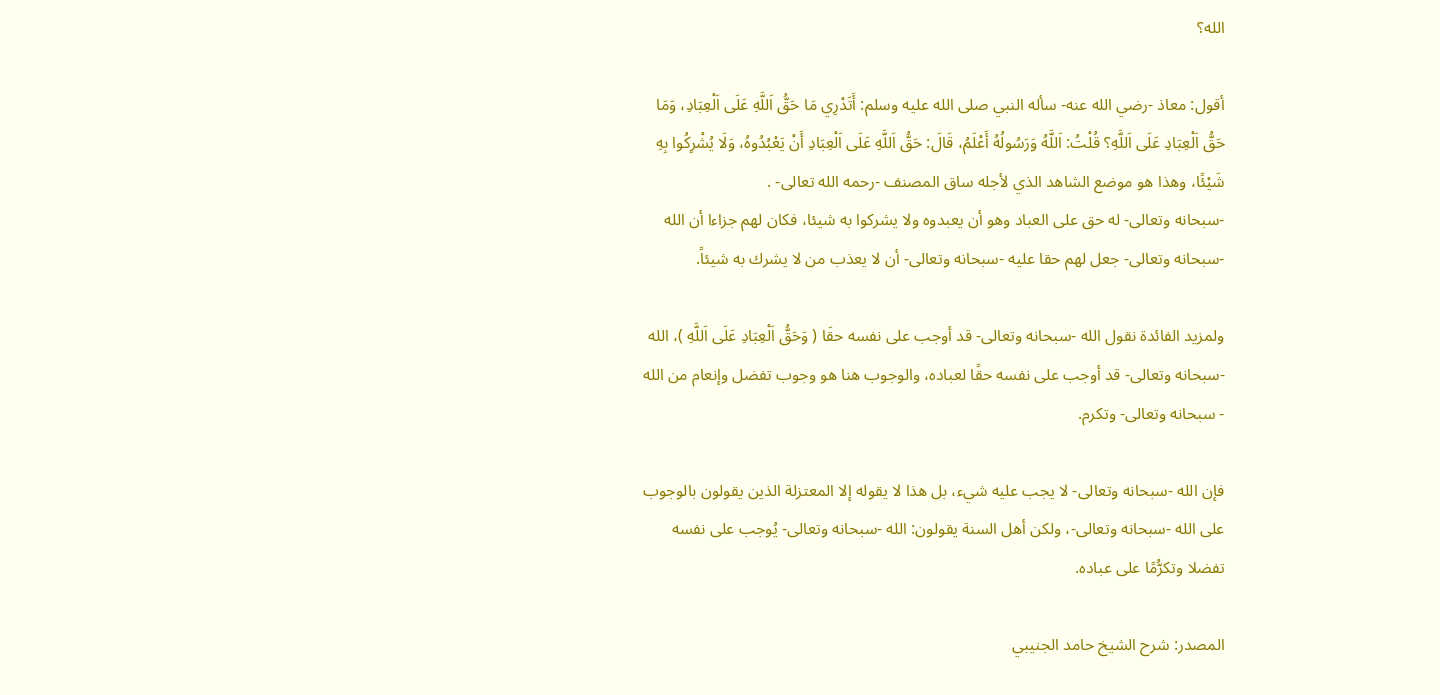الله؟

أقول: معاذ -رضي الله عنه- سأله النبي صلى الله عليه وسلم: أَتَدْرِي مَا حَقُّ اَللَّهِ عَلَى اَلْعِبَادِ، وَمَا حَقُّ اَلْعِبَادِ عَلَى اَللَّهِ؟ قُلْتُ: اَللَّهُ وَرَسُولُهُ أَعْلَمُ، قَالَ: حَقُّ اَللَّهِ عَلَى اَلْعِبَادِ أَنْ يَعْبُدُوهُ، وَلَا يُشْرِكُوا بِهِ شَيْئًا، وهذا هو موضع الشاهد الذي لأجله ساق المصنف -رحمه الله تعالى- .
-سبحانه وتعالى- له حق على العباد وهو أن يعبدوه ولا يشركوا به شيئا، فكان لهم جزاءا أن الله -سبحانه وتعالى- جعل لهم حقا عليه -سبحانه وتعالى- أن لا يعذب من لا يشرك به شيئاً.

ولمزيد الفائدة نقول الله -سبحانه وتعالى- قد أوجب على نفسه حقَا ( وَحَقُّ اَلْعِبَادِ عَلَى اَللَّهِ )، الله -سبحانه وتعالى- قد أوجب على نفسه حقًا لعباده، والوجوب هنا هو وجوب تفضل وإنعام من الله - سبحانه وتعالى- وتكرم.

فإن الله -سبحانه وتعالى- لا يجب عليه شيء، بل هذا لا يقوله إلا المعتزلة الذين يقولون بالوجوب على الله -سبحانه وتعالى-، ولكن أهل السنة يقولون: الله -سبحانه وتعالى- يُوجب على نفسه تفضلا وتكرُّمًا على عباده.

المصدر: شرح الشيخ حامد الجنيبي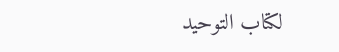لكتاب التوحيد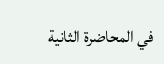في المحاضرة الثانية